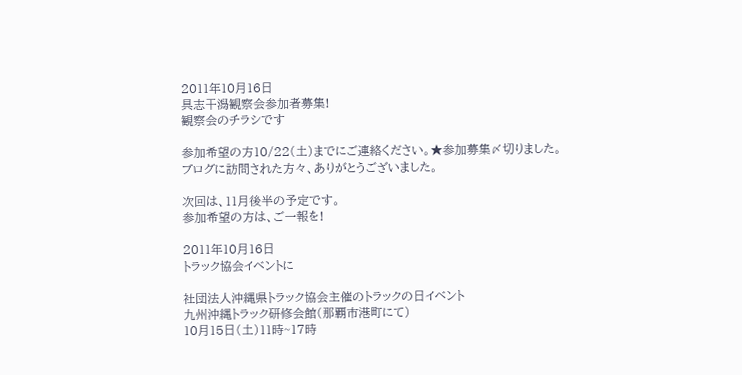2011年10月16日
具志干潟観察会参加者募集!
観察会のチラシです

参加希望の方10/22(土)までにご連絡ください。★参加募集〆切りました。
ブログに訪問された方々、ありがとうございました。

次回は、11月後半の予定です。
参加希望の方は、ご一報を!

2011年10月16日
トラック協会イベントに

社団法人沖縄県トラック協会主催のトラックの日イベント
九州沖縄トラック研修会館(那覇市港町にて)
10月15日(土)11時~17時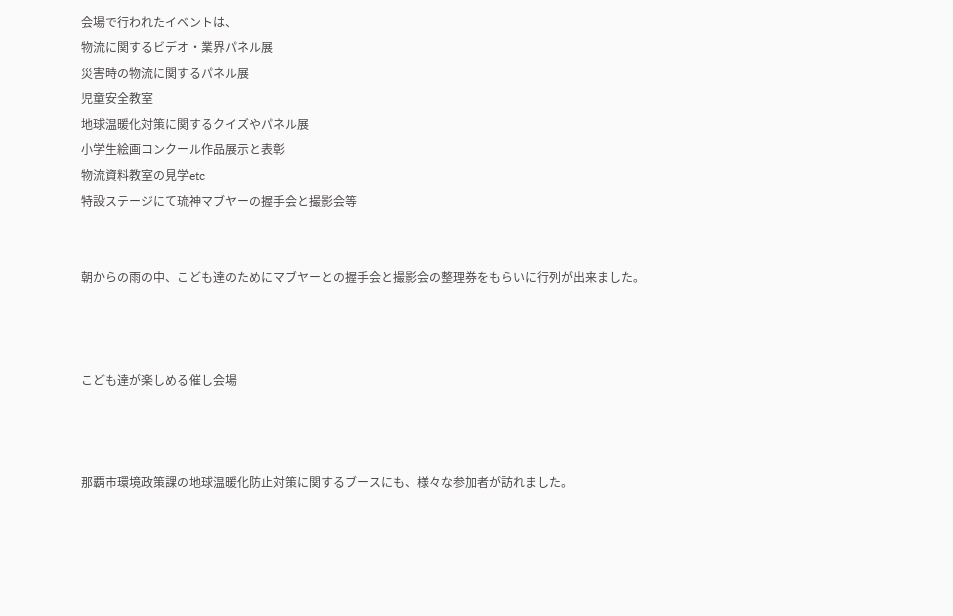会場で行われたイベントは、
物流に関するビデオ・業界パネル展
災害時の物流に関するパネル展
児童安全教室
地球温暖化対策に関するクイズやパネル展
小学生絵画コンクール作品展示と表彰
物流資料教室の見学etc
特設ステージにて琉神マブヤーの握手会と撮影会等


朝からの雨の中、こども達のためにマブヤーとの握手会と撮影会の整理券をもらいに行列が出来ました。



こども達が楽しめる催し会場



那覇市環境政策課の地球温暖化防止対策に関するブースにも、様々な参加者が訪れました。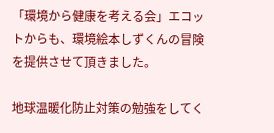「環境から健康を考える会」エコットからも、環境絵本しずくんの冒険を提供させて頂きました。

地球温暖化防止対策の勉強をしてく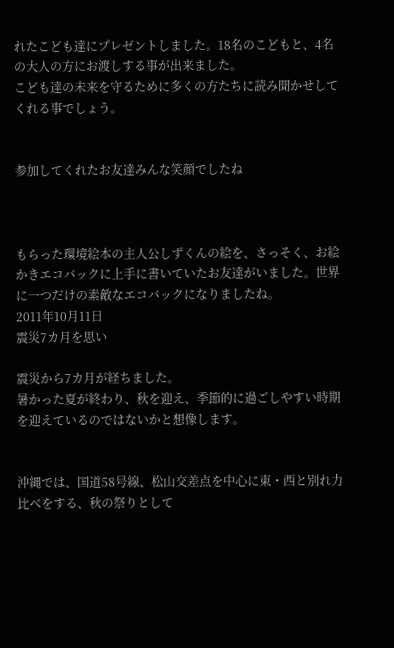れたこども達にプレゼントしました。18名のこどもと、4名の大人の方にお渡しする事が出来ました。
こども達の未来を守るために多くの方たちに読み聞かせしてくれる事でしょう。


参加してくれたお友達みんな笑顔でしたね



もらった環境絵本の主人公しずくんの絵を、さっそく、お絵かきエコバックに上手に書いていたお友達がいました。世界に一つだけの素敵なエコバックになりましたね。
2011年10月11日
震災7カ月を思い

震災から7カ月が経ちました。
暑かった夏が終わり、秋を迎え、季節的に過ごしやすい時期を迎えているのではないかと想像します。


沖縄では、国道58号線、松山交差点を中心に東・西と別れ力比べをする、秋の祭りとして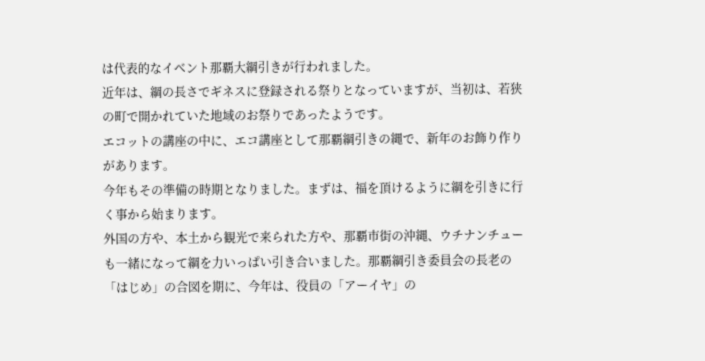は代表的なイベント那覇大綱引きが行われました。
近年は、綱の長さでギネスに登録される祭りとなっていますが、当初は、若狭の町で開かれていた地域のお祭りであったようです。
エコットの講座の中に、エコ講座として那覇綱引きの縄で、新年のお飾り作りがあります。
今年もその準備の時期となりました。まずは、福を頂けるように綱を引きに行く事から始まります。
外国の方や、本土から観光で来られた方や、那覇市街の沖縄、ウチナンチューも一緒になって綱を力いっぱい引き合いました。那覇綱引き委員会の長老の「はじめ」の合図を期に、今年は、役員の「アーイヤ」の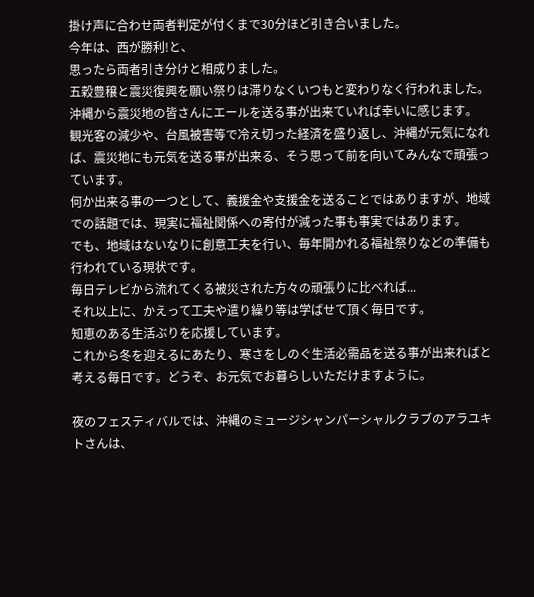掛け声に合わせ両者判定が付くまで30分ほど引き合いました。
今年は、西が勝利!と、
思ったら両者引き分けと相成りました。
五穀豊穣と震災復興を願い祭りは滞りなくいつもと変わりなく行われました。沖縄から震災地の皆さんにエールを送る事が出来ていれば幸いに感じます。
観光客の減少や、台風被害等で冷え切った経済を盛り返し、沖縄が元気になれば、震災地にも元気を送る事が出来る、そう思って前を向いてみんなで頑張っています。
何か出来る事の一つとして、義援金や支援金を送ることではありますが、地域での話題では、現実に福祉関係への寄付が減った事も事実ではあります。
でも、地域はないなりに創意工夫を行い、毎年開かれる福祉祭りなどの準備も行われている現状です。
毎日テレビから流れてくる被災された方々の頑張りに比べれば...
それ以上に、かえって工夫や遣り繰り等は学ばせて頂く毎日です。
知恵のある生活ぶりを応援しています。
これから冬を迎えるにあたり、寒さをしのぐ生活必需品を送る事が出来ればと考える毎日です。どうぞ、お元気でお暮らしいただけますように。

夜のフェスティバルでは、沖縄のミュージシャンパーシャルクラブのアラユキトさんは、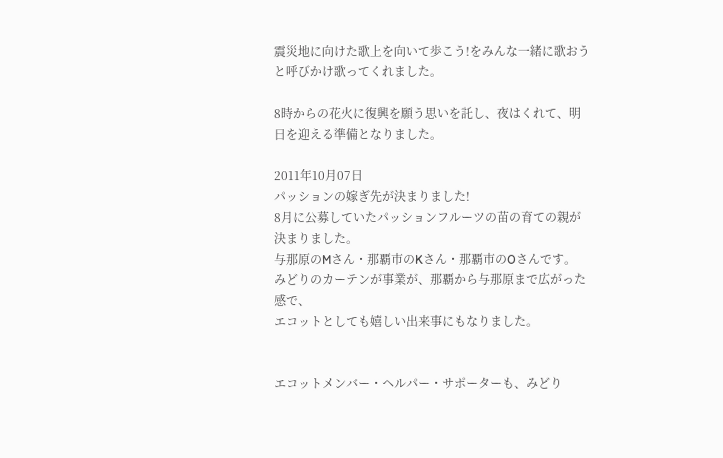震災地に向けた歌上を向いて歩こう!をみんな一緒に歌おうと呼びかけ歌ってくれました。

8時からの花火に復興を願う思いを託し、夜はくれて、明日を迎える準備となりました。

2011年10月07日
パッションの嫁ぎ先が決まりました!
8月に公募していたパッションフルーツの苗の育ての親が決まりました。
与那原のMさん・那覇市のKさん・那覇市のOさんです。
みどりのカーテンが事業が、那覇から与那原まで広がった感で、
エコットとしても嬉しい出来事にもなりました。


エコットメンバー・ヘルパー・サポーターも、みどり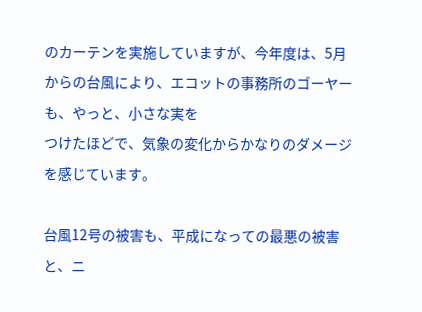のカーテンを実施していますが、今年度は、5月からの台風により、エコットの事務所のゴーヤーも、やっと、小さな実を
つけたほどで、気象の変化からかなりのダメージを感じています。

台風12号の被害も、平成になっての最悪の被害と、ニ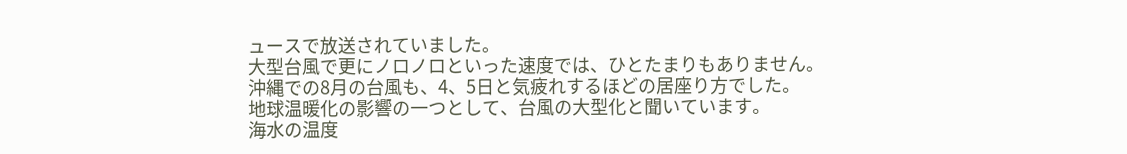ュースで放送されていました。
大型台風で更にノロノロといった速度では、ひとたまりもありません。
沖縄での8月の台風も、4、5日と気疲れするほどの居座り方でした。
地球温暖化の影響の一つとして、台風の大型化と聞いています。
海水の温度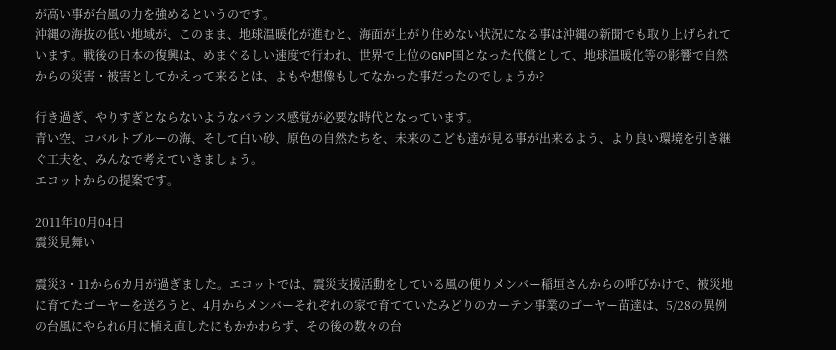が高い事が台風の力を強めるというのです。
沖縄の海抜の低い地域が、このまま、地球温暖化が進むと、海面が上がり住めない状況になる事は沖縄の新聞でも取り上げられています。戦後の日本の復興は、めまぐるしい速度で行われ、世界で上位のGNP国となった代償として、地球温暖化等の影響で自然からの災害・被害としてかえって来るとは、よもや想像もしてなかった事だったのでしょうか?

行き過ぎ、やりすぎとならないようなバランス感覚が必要な時代となっています。
青い空、コバルトブルーの海、そして白い砂、原色の自然たちを、未来のこども達が見る事が出来るよう、より良い環境を引き継ぐ工夫を、みんなで考えていきましょう。
エコットからの提案です。

2011年10月04日
震災見舞い

震災3・11から6カ月が過ぎました。エコットでは、震災支援活動をしている風の便りメンバー稲垣さんからの呼びかけで、被災地に育てたゴーヤーを送ろうと、4月からメンバーそれぞれの家で育てていたみどりのカーテン事業のゴーヤー苗達は、5/28の異例の台風にやられ6月に植え直したにもかかわらず、その後の数々の台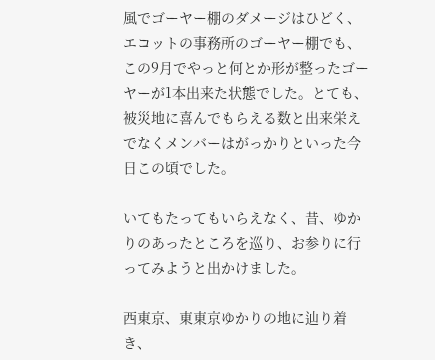風でゴーヤー棚のダメージはひどく、エコットの事務所のゴーヤー棚でも、この9月でやっと何とか形が整ったゴーヤーが1本出来た状態でした。とても、被災地に喜んでもらえる数と出来栄えでなくメンバーはがっかりといった今日この頃でした。

いてもたってもいらえなく、昔、ゆかりのあったところを巡り、お参りに行ってみようと出かけました。

西東京、東東京ゆかりの地に辿り着き、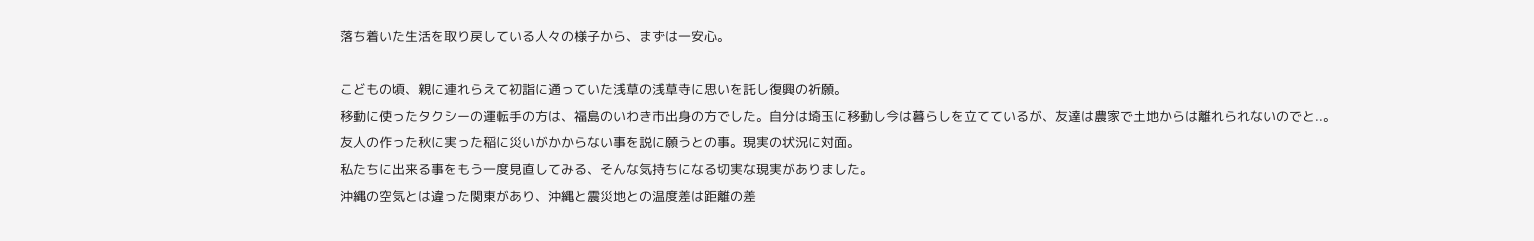落ち着いた生活を取り戻している人々の様子から、まずは一安心。

こどもの頃、親に連れらえて初詣に通っていた浅草の浅草寺に思いを託し復興の祈願。
移動に使ったタクシーの運転手の方は、福島のいわき市出身の方でした。自分は埼玉に移動し今は暮らしを立てているが、友達は農家で土地からは離れられないのでと..。
友人の作った秋に実った稲に災いがかからない事を説に願うとの事。現実の状況に対面。
私たちに出来る事をもう一度見直してみる、そんな気持ちになる切実な現実がありました。
沖縄の空気とは違った関東があり、沖縄と震災地との温度差は距離の差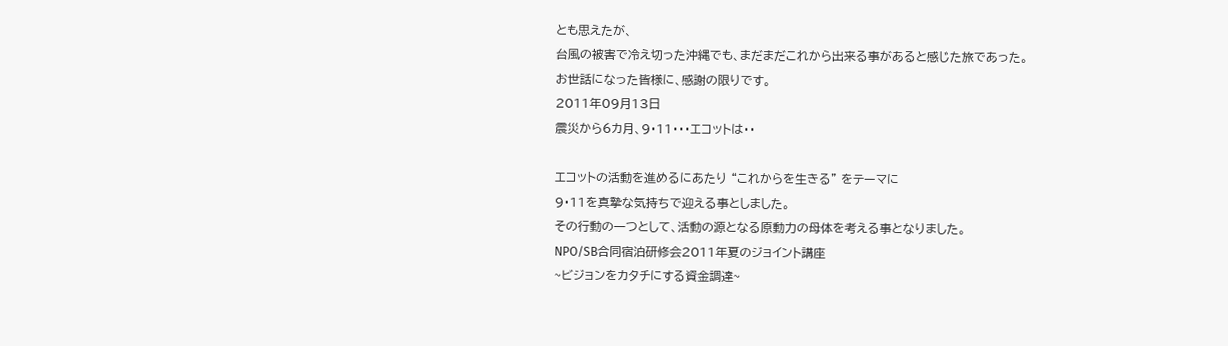とも思えたが、
台風の被害で冷え切った沖縄でも、まだまだこれから出来る事があると感じた旅であった。
お世話になった皆様に、感謝の限りです。
2011年09月13日
震災から6カ月、9・11・・・エコットは・・

エコットの活動を進めるにあたり “これからを生きる” をテーマに
9・11を真摯な気持ちで迎える事としました。
その行動の一つとして、活動の源となる原動力の母体を考える事となりました。
NPO/SB合同宿泊研修会2011年夏のジョイント講座
~ビジョンをカタチにする資金調達~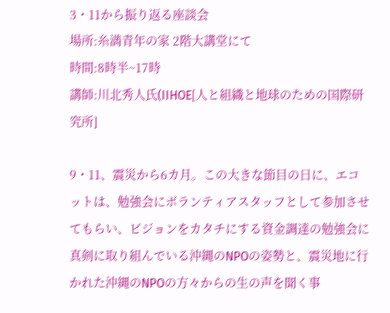3・11から振り返る座談会
場所:糸満青年の家 2階大講堂にて
時間:8時半~17時
講師:川北秀人氏(IIHOE[人と組織と地球のための国際研究所]

9・11、震災から6カ月。この大きな節目の日に、エコットは、勉強会にボランティアスタッフとして参加させてもらい、ビジョンをカタチにする資金調達の勉強会に真剣に取り組んでいる沖縄のNPOの姿勢と、震災地に行かれた沖縄のNPOの方々からの生の声を聞く事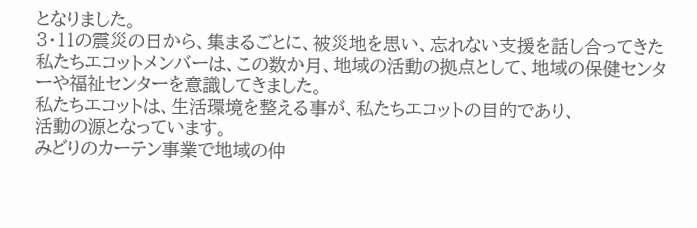となりました。
3・11の震災の日から、集まるごとに、被災地を思い、忘れない支援を話し合ってきた私たちエコットメンバーは、この数か月、地域の活動の拠点として、地域の保健センターや福祉センターを意識してきました。
私たちエコットは、生活環境を整える事が、私たちエコットの目的であり、
活動の源となっています。
みどりのカーテン事業で地域の仲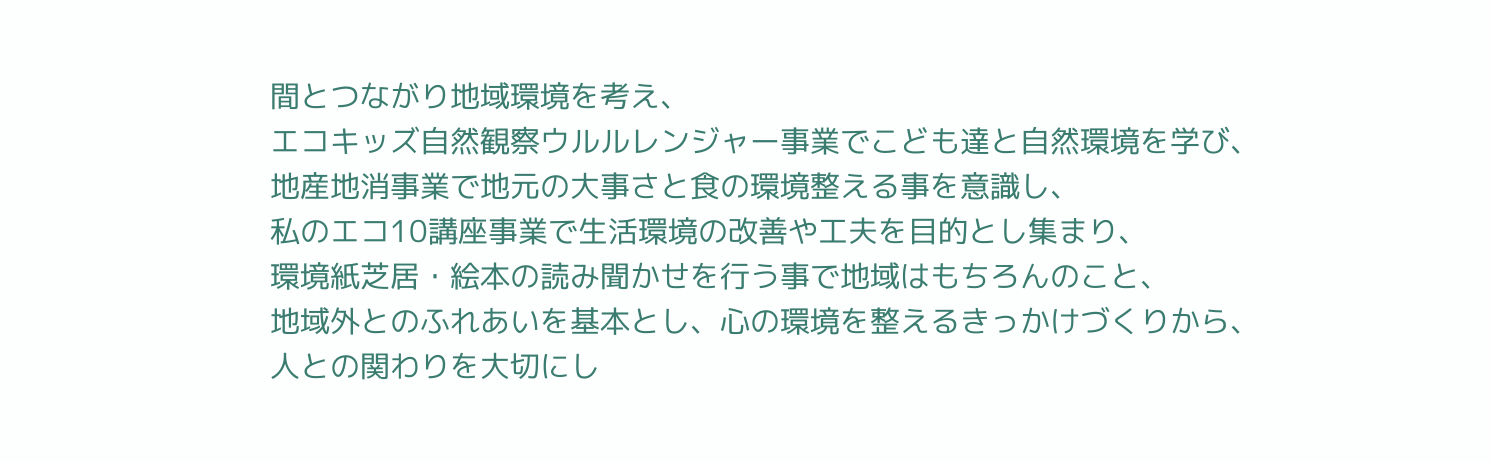間とつながり地域環境を考え、
エコキッズ自然観察ウルルレンジャー事業でこども達と自然環境を学び、
地産地消事業で地元の大事さと食の環境整える事を意識し、
私のエコ10講座事業で生活環境の改善や工夫を目的とし集まり、
環境紙芝居・絵本の読み聞かせを行う事で地域はもちろんのこと、
地域外とのふれあいを基本とし、心の環境を整えるきっかけづくりから、
人との関わりを大切にし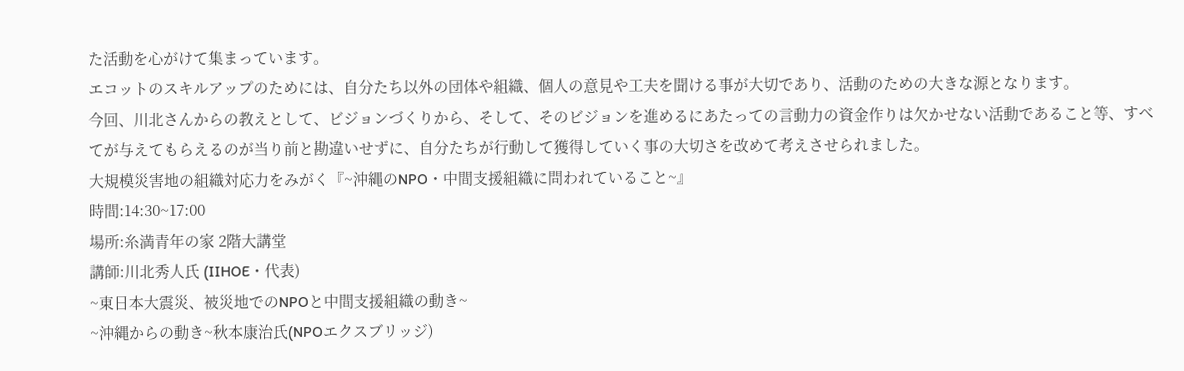た活動を心がけて集まっています。
エコットのスキルアップのためには、自分たち以外の団体や組織、個人の意見や工夫を聞ける事が大切であり、活動のための大きな源となります。
今回、川北さんからの教えとして、ビジョンづくりから、そして、そのビジョンを進めるにあたっての言動力の資金作りは欠かせない活動であること等、すべてが与えてもらえるのが当り前と勘違いせずに、自分たちが行動して獲得していく事の大切さを改めて考えさせられました。
大規模災害地の組織対応力をみがく『~沖縄のNPO・中間支援組織に問われていること~』
時間:14:30~17:00
場所:糸満青年の家 2階大講堂
講師:川北秀人氏 (IIHOE・代表)
~東日本大震災、被災地でのNPOと中間支援組織の動き~
~沖縄からの動き~秋本康治氏(NPOエクスブリッジ)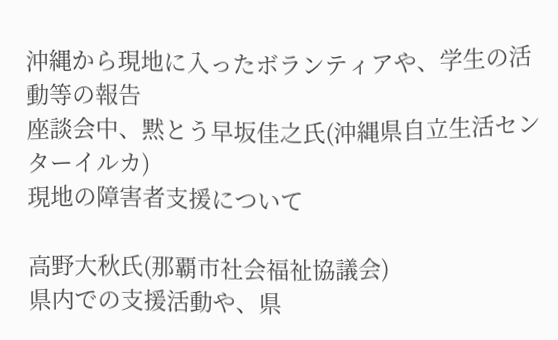沖縄から現地に入ったボランティアや、学生の活動等の報告
座談会中、黙とう早坂佳之氏(沖縄県自立生活センターイルカ)
現地の障害者支援について

高野大秋氏(那覇市社会福祉協議会)
県内での支援活動や、県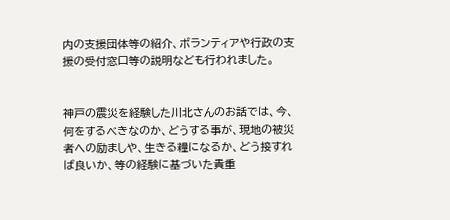内の支援団体等の紹介、ボランティアや行政の支援の受付窓口等の説明なども行われました。


神戸の震災を経験した川北さんのお話では、今、何をするべきなのか、どうする事が、現地の被災者への励ましや、生きる糧になるか、どう接すれば良いか、等の経験に基づいた貴重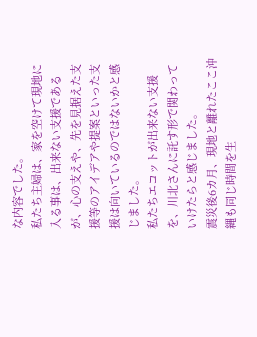な内容でした。
私たち主婦は、家を空けて現地に入る事は、出来ない支援であるが、心の支えや、先を見据えた支援等のアイデアや提案といった支援は向いているのではないかと感じました。
私たちエコットが出来ない支援を、川北さんに託す形で関わっていけたらと感じました。
震災後6カ月、現地と離れたここ沖縄も同じ時間を生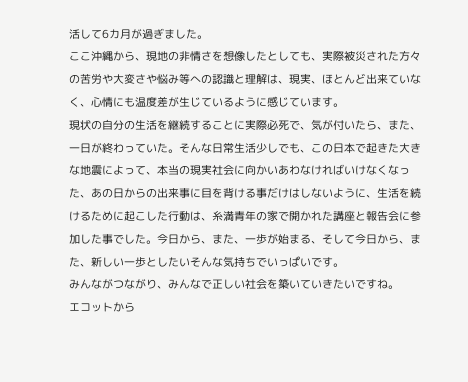活して6カ月が過ぎました。
ここ沖縄から、現地の非情さを想像したとしても、実際被災された方々の苦労や大変さや悩み等への認識と理解は、現実、ほとんど出来ていなく、心情にも温度差が生じているように感じています。
現状の自分の生活を継続することに実際必死で、気が付いたら、また、一日が終わっていた。そんな日常生活少しでも、この日本で起きた大きな地震によって、本当の現実社会に向かいあわなければいけなくなった、あの日からの出来事に目を背ける事だけはしないように、生活を続けるために起こした行動は、糸満青年の家で開かれた講座と報告会に参加した事でした。今日から、また、一歩が始まる、そして今日から、また、新しい一歩としたいそんな気持ちでいっぱいです。
みんながつながり、みんなで正しい社会を築いていきたいですね。
エコットから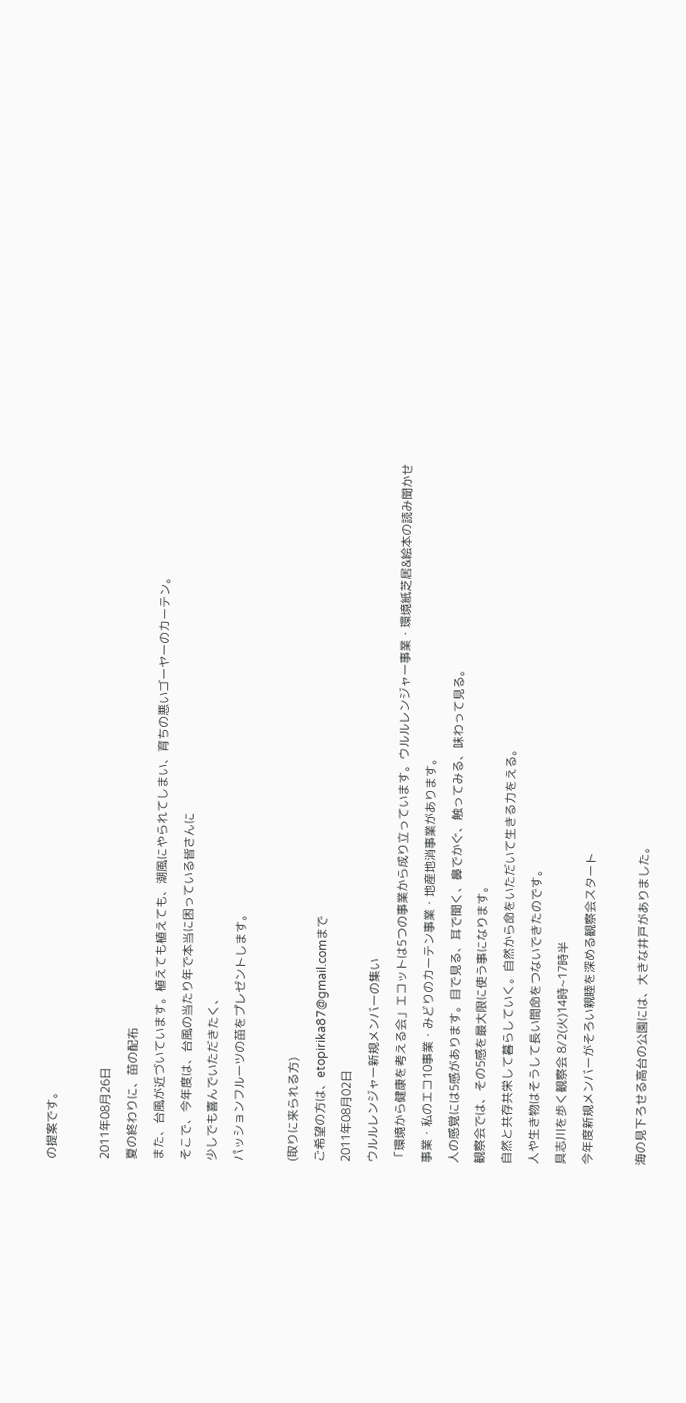の提案です。

2011年08月26日
夏の終わりに、苗の配布
また、台風が近づいています。植えても植えても、潮風にやられてしまい、育ちの悪いゴーヤーのカーテン。
そこで、今年度は、台風の当たり年で本当に困っている皆さんに
少しでも喜んでいただきたく、
パッションフルーツの苗をプレゼントします。

(取りに来られる方)
ご希望の方は、etopirika87@gmail.comまで
2011年08月02日
ウルルレンジャー新規メンバーの集い
「環境から健康を考える会」エコットは5つの事業から成り立っています。ウルルレンジャー事業・環境紙芝居&絵本の読み聞かせ事業・私のエコ10事業・みどりのカーテン事業・地産地消事業があります。
人の感覚には5感があります。目で見る、耳で聞く、鼻でかぐ、触ってみる、味わって見る。
観察会では、その5感を最大限に使う事になります。
自然と共存共栄して暮らしていく。自然から命をいただいて生きる力をえる。
人や生き物はそうして長い間命をつないできたのです。
具志川を歩く観察会 8/2(火)14時~17時半
今年度新規メンバーがそろい親睦を深める観察会スタート

海の見下ろせる高台の公園には、大きな井戸がありました。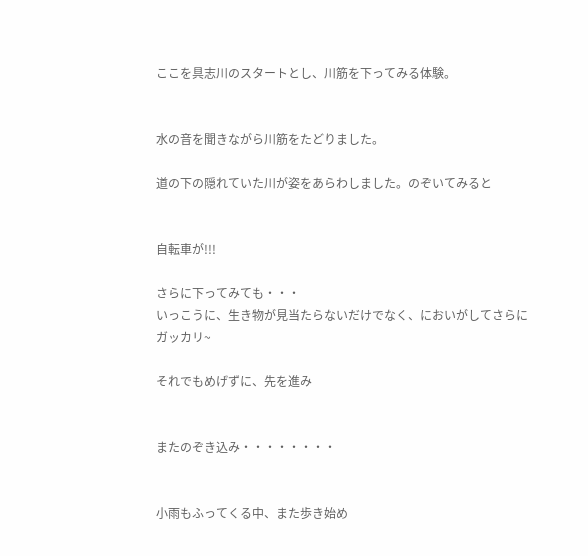ここを具志川のスタートとし、川筋を下ってみる体験。


水の音を聞きながら川筋をたどりました。

道の下の隠れていた川が姿をあらわしました。のぞいてみると


自転車が!!!

さらに下ってみても・・・
いっこうに、生き物が見当たらないだけでなく、においがしてさらにガッカリ~

それでもめげずに、先を進み


またのぞき込み・・・・・・・・


小雨もふってくる中、また歩き始め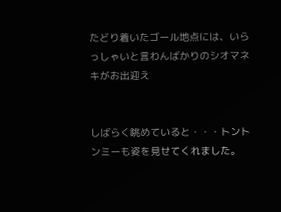たどり着いたゴール地点には、いらっしゃいと言わんばかりのシオマネキがお出迎え


しばらく眺めていると・・・トントンミーも姿を見せてくれました。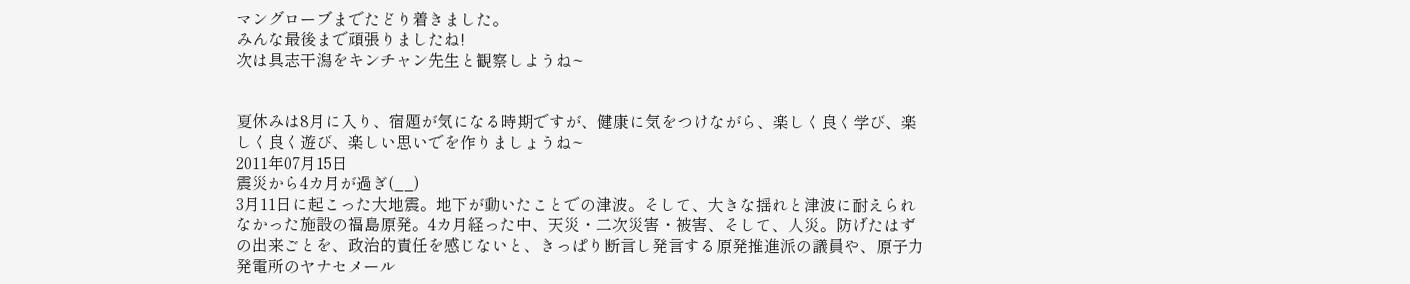マングローブまでたどり着きました。
みんな最後まで頑張りましたね!
次は具志干潟をキンチャン先生と観察しようね~


夏休みは8月に入り、宿題が気になる時期ですが、健康に気をつけながら、楽しく良く学び、楽しく良く遊び、楽しい思いでを作りましょうね~
2011年07月15日
震災から4カ月が過ぎ(__)
3月11日に起こった大地震。地下が動いたことでの津波。そして、大きな揺れと津波に耐えられなかった施設の福島原発。4カ月経った中、天災・二次災害・被害、そして、人災。防げたはずの出来ごとを、政治的責任を感じないと、きっぱり断言し発言する原発推進派の議員や、原子力発電所のヤナセメール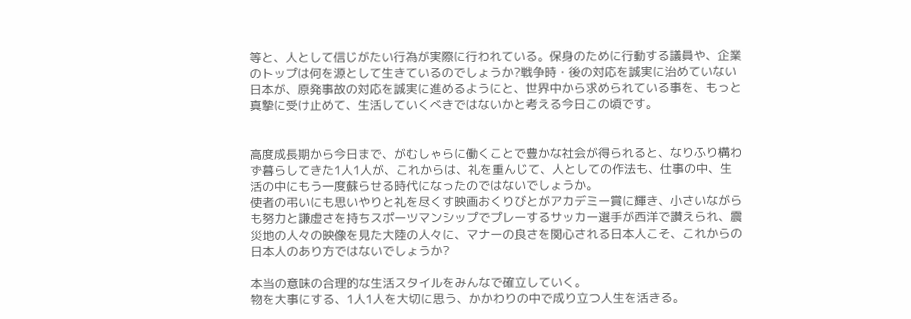等と、人として信じがたい行為が実際に行われている。保身のために行動する議員や、企業のトップは何を源として生きているのでしょうか?戦争時・後の対応を誠実に治めていない日本が、原発事故の対応を誠実に進めるようにと、世界中から求められている事を、もっと真摯に受け止めて、生活していくべきではないかと考える今日この頃です。


高度成長期から今日まで、がむしゃらに働くことで豊かな社会が得られると、なりふり構わず暮らしてきた1人1人が、これからは、礼を重んじて、人としての作法も、仕事の中、生活の中にもう一度蘇らせる時代になったのではないでしょうか。
使者の弔いにも思いやりと礼を尽くす映画おくりびとがアカデミー賞に輝き、小さいながらも努力と謙虚さを持ちスポーツマンシップでプレーするサッカー選手が西洋で讃えられ、震災地の人々の映像を見た大陸の人々に、マナーの良さを関心される日本人こそ、これからの日本人のあり方ではないでしょうか?

本当の意味の合理的な生活スタイルをみんなで確立していく。
物を大事にする、1人1人を大切に思う、かかわりの中で成り立つ人生を活きる。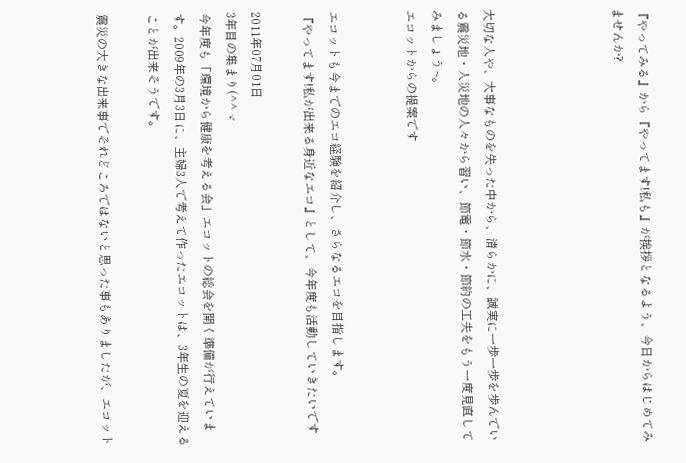『やってみる』から『やってます!私も』が挨拶となるよう、今日からはじめてみませんか?




大切な人や、大事なものを失った中から、清らかに、誠実に一歩一歩を歩んでいる震災地・人災地の人々から習い、節電・節水・節約の工夫をもう一度見直してみましょう~。
エコットからの提案です


エコットも今までのエコ経験を紹介し、さらなるエコを目指します。
『やってます!私が出来る身近なエコ』として、今年度も活動していきたいです

2011年07月01日
3年目の集まり(^^ゞ
今年度も「環境から健康を考える会」エコットの総会を開く準備が行えています。2009年の3月3日に、主婦3人で考えて作ったエコットは、3年生の夏を迎えることが出来そうです。

震災の大きな出来事でそれどころではないと思った事もありましたが、エコット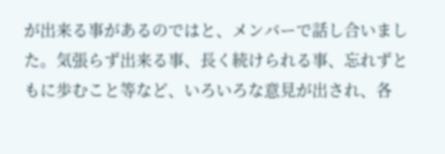が出来る事があるのではと、メンバーで話し合いました。気張らず出来る事、長く続けられる事、忘れずともに歩むこと等など、いろいろな意見が出され、各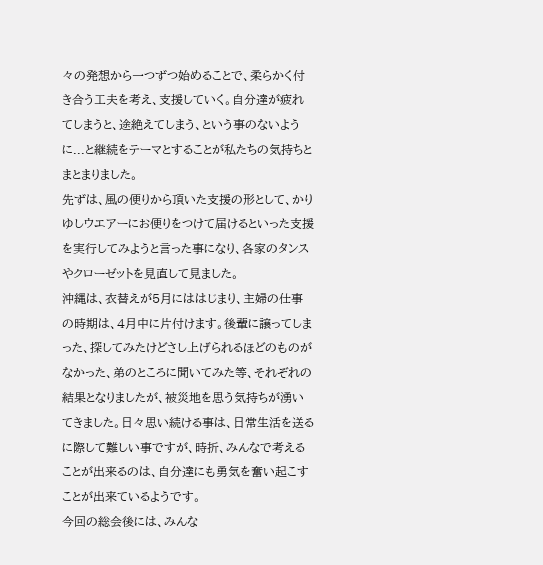々の発想から一つずつ始めることで、柔らかく付き合う工夫を考え、支援していく。自分達が疲れてしまうと、途絶えてしまう、という事のないように...と継続をテーマとすることが私たちの気持ちとまとまりました。
先ずは、風の便りから頂いた支援の形として、かりゆしウエアーにお便りをつけて届けるといった支援を実行してみようと言った事になり、各家のタンスやクローゼットを見直して見ました。
沖縄は、衣替えが5月にははじまり、主婦の仕事の時期は、4月中に片付けます。後輩に譲ってしまった、探してみたけどさし上げられるほどのものがなかった、弟のところに聞いてみた等、それぞれの結果となりましたが、被災地を思う気持ちが湧いてきました。日々思い続ける事は、日常生活を送るに際して難しい事ですが、時折、みんなで考えることが出来るのは、自分達にも勇気を奮い起こすことが出来ているようです。
今回の総会後には、みんな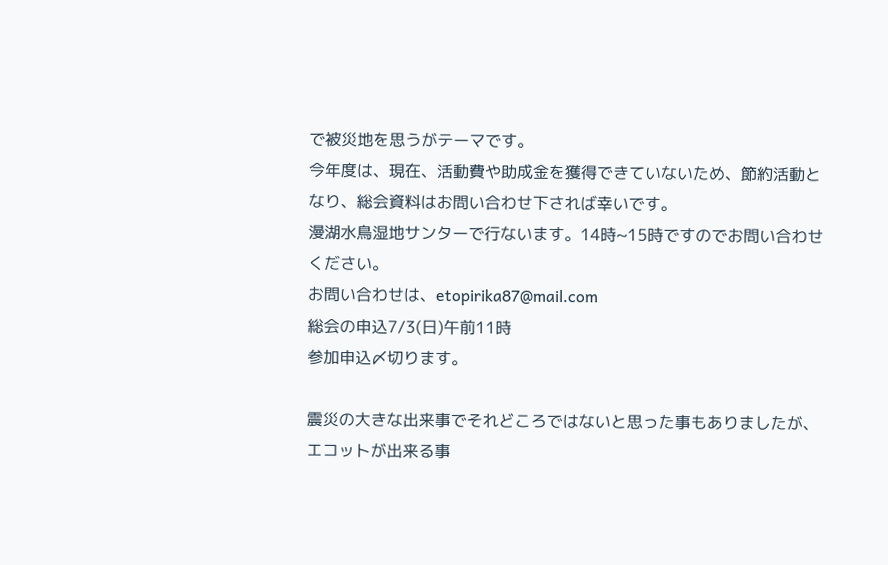で被災地を思うがテーマです。
今年度は、現在、活動費や助成金を獲得できていないため、節約活動となり、総会資料はお問い合わせ下されば幸いです。
漫湖水鳥湿地サンターで行ないます。14時~15時ですのでお問い合わせください。
お問い合わせは、etopirika87@mail.com
総会の申込7/3(日)午前11時
参加申込〆切ります。

震災の大きな出来事でそれどころではないと思った事もありましたが、エコットが出来る事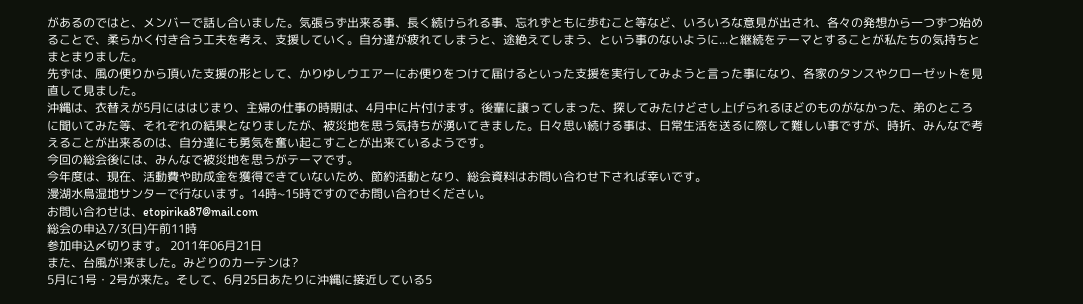があるのではと、メンバーで話し合いました。気張らず出来る事、長く続けられる事、忘れずともに歩むこと等など、いろいろな意見が出され、各々の発想から一つずつ始めることで、柔らかく付き合う工夫を考え、支援していく。自分達が疲れてしまうと、途絶えてしまう、という事のないように...と継続をテーマとすることが私たちの気持ちとまとまりました。
先ずは、風の便りから頂いた支援の形として、かりゆしウエアーにお便りをつけて届けるといった支援を実行してみようと言った事になり、各家のタンスやクローゼットを見直して見ました。
沖縄は、衣替えが5月にははじまり、主婦の仕事の時期は、4月中に片付けます。後輩に譲ってしまった、探してみたけどさし上げられるほどのものがなかった、弟のところに聞いてみた等、それぞれの結果となりましたが、被災地を思う気持ちが湧いてきました。日々思い続ける事は、日常生活を送るに際して難しい事ですが、時折、みんなで考えることが出来るのは、自分達にも勇気を奮い起こすことが出来ているようです。
今回の総会後には、みんなで被災地を思うがテーマです。
今年度は、現在、活動費や助成金を獲得できていないため、節約活動となり、総会資料はお問い合わせ下されば幸いです。
漫湖水鳥湿地サンターで行ないます。14時~15時ですのでお問い合わせください。
お問い合わせは、etopirika87@mail.com
総会の申込7/3(日)午前11時
参加申込〆切ります。 2011年06月21日
また、台風が!来ました。みどりのカーテンは?
5月に1号・2号が来た。そして、6月25日あたりに沖縄に接近している5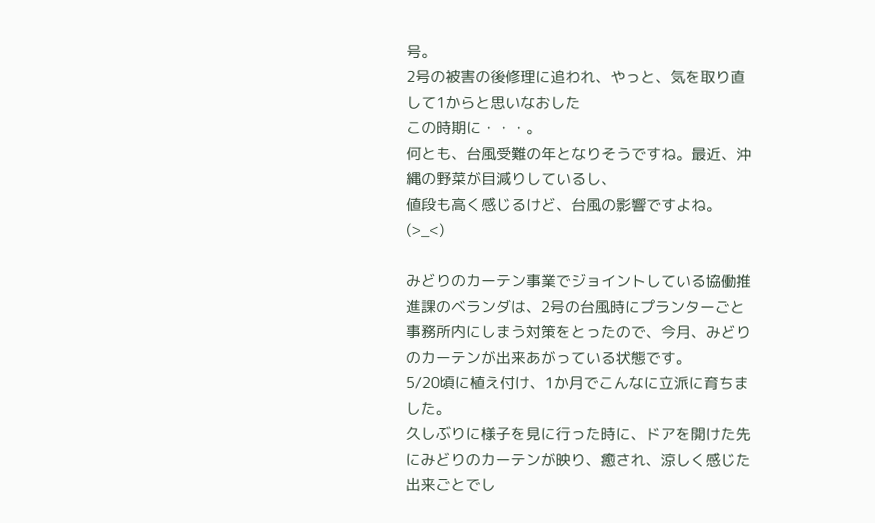号。
2号の被害の後修理に追われ、やっと、気を取り直して1からと思いなおした
この時期に・・・。
何とも、台風受難の年となりそうですね。最近、沖縄の野菜が目減りしているし、
値段も高く感じるけど、台風の影響ですよね。(>_<)

みどりのカーテン事業でジョイントしている協働推進課のベランダは、2号の台風時にプランターごと事務所内にしまう対策をとったので、今月、みどりのカーテンが出来あがっている状態です。
5/20頃に植え付け、1か月でこんなに立派に育ちました。
久しぶりに様子を見に行った時に、ドアを開けた先にみどりのカーテンが映り、癒され、涼しく感じた出来ごとでし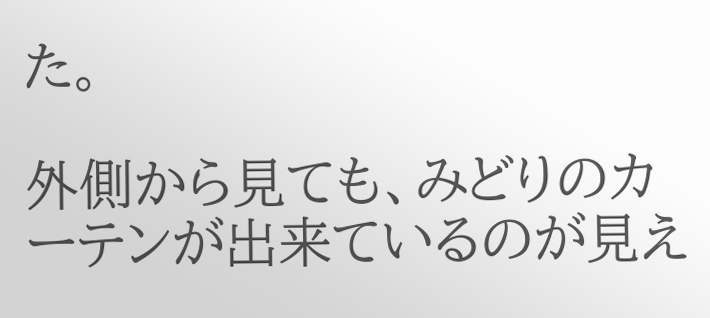た。

外側から見ても、みどりのカーテンが出来ているのが見え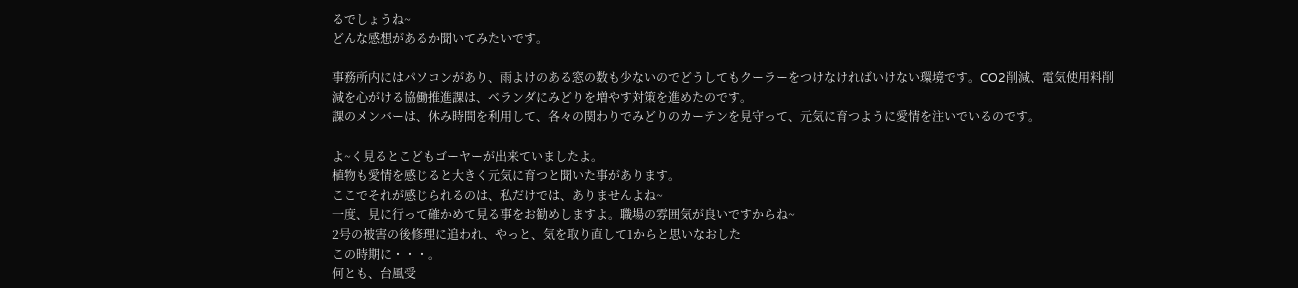るでしょうね~
どんな感想があるか聞いてみたいです。

事務所内にはパソコンがあり、雨よけのある窓の数も少ないのでどうしてもクーラーをつけなければいけない環境です。CO2削減、電気使用料削減を心がける協働推進課は、ベランダにみどりを増やす対策を進めたのです。
課のメンバーは、休み時間を利用して、各々の関わりでみどりのカーテンを見守って、元気に育つように愛情を注いでいるのです。

よ~く見るとこどもゴーヤーが出来ていましたよ。
植物も愛情を感じると大きく元気に育つと聞いた事があります。
ここでそれが感じられるのは、私だけでは、ありませんよね~
一度、見に行って確かめて見る事をお勧めしますよ。職場の雰囲気が良いですからね~
2号の被害の後修理に追われ、やっと、気を取り直して1からと思いなおした
この時期に・・・。
何とも、台風受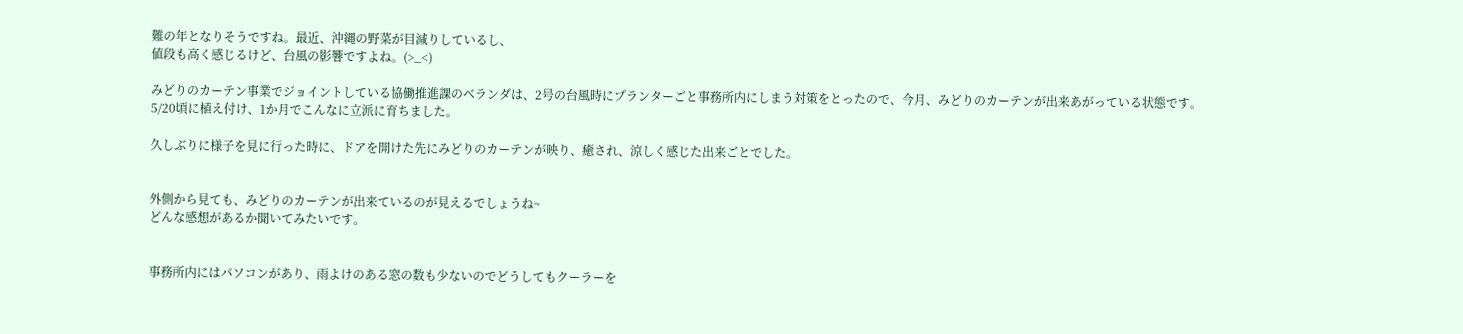難の年となりそうですね。最近、沖縄の野菜が目減りしているし、
値段も高く感じるけど、台風の影響ですよね。(>_<)

みどりのカーテン事業でジョイントしている協働推進課のベランダは、2号の台風時にプランターごと事務所内にしまう対策をとったので、今月、みどりのカーテンが出来あがっている状態です。
5/20頃に植え付け、1か月でこんなに立派に育ちました。

久しぶりに様子を見に行った時に、ドアを開けた先にみどりのカーテンが映り、癒され、涼しく感じた出来ごとでした。


外側から見ても、みどりのカーテンが出来ているのが見えるでしょうね~
どんな感想があるか聞いてみたいです。


事務所内にはパソコンがあり、雨よけのある窓の数も少ないのでどうしてもクーラーを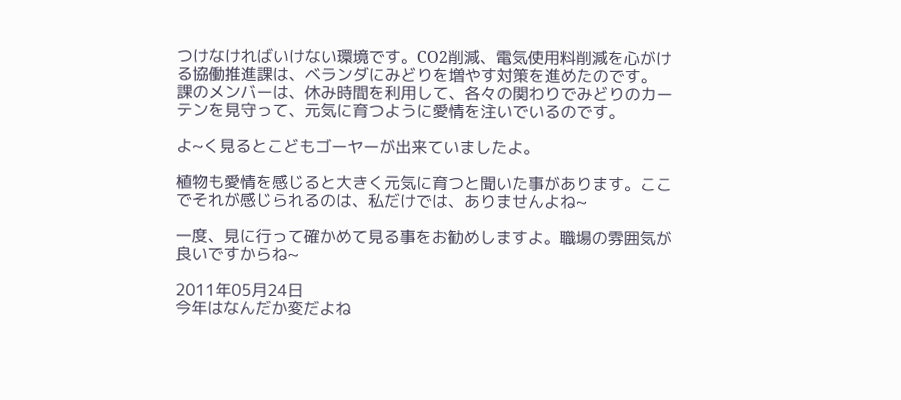つけなければいけない環境です。CO2削減、電気使用料削減を心がける協働推進課は、ベランダにみどりを増やす対策を進めたのです。
課のメンバーは、休み時間を利用して、各々の関わりでみどりのカーテンを見守って、元気に育つように愛情を注いでいるのです。

よ~く見るとこどもゴーヤーが出来ていましたよ。

植物も愛情を感じると大きく元気に育つと聞いた事があります。ここでそれが感じられるのは、私だけでは、ありませんよね~

一度、見に行って確かめて見る事をお勧めしますよ。職場の雰囲気が良いですからね~

2011年05月24日
今年はなんだか変だよね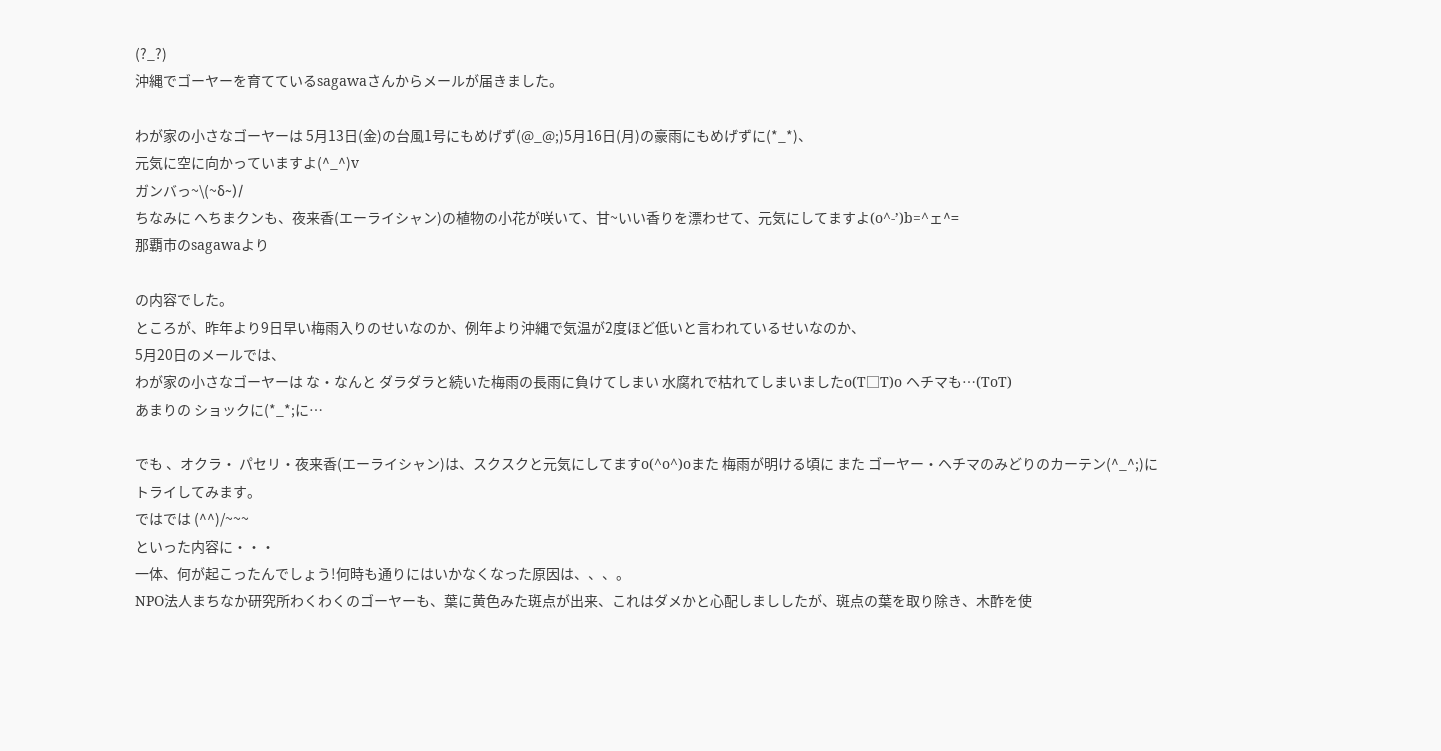(?_?)
沖縄でゴーヤーを育てているsagawaさんからメールが届きました。

わが家の小さなゴーヤーは 5月13日(金)の台風1号にもめげず(@_@;)5月16日(月)の豪雨にもめげずに(*_*)、
元気に空に向かっていますよ(^_^)v
ガンバっ~\(~δ~)/
ちなみに へちまクンも、夜来香(エーライシャン)の植物の小花が咲いて、甘~いい香りを漂わせて、元気にしてますよ(o^-’)b=^ェ^=
那覇市のsagawaより

の内容でした。
ところが、昨年より9日早い梅雨入りのせいなのか、例年より沖縄で気温が2度ほど低いと言われているせいなのか、
5月20日のメールでは、
わが家の小さなゴーヤーは な・なんと ダラダラと続いた梅雨の長雨に負けてしまい 水腐れで枯れてしまいましたo(T□T)o ヘチマも…(ToT)
あまりの ショックに(*_*;に…

でも 、オクラ・ パセリ・夜来香(エーライシャン)は、スクスクと元気にしてますo(^o^)oまた 梅雨が明ける頃に また ゴーヤー・ヘチマのみどりのカーテン(^_^;)に
トライしてみます。
ではでは (^^)/~~~
といった内容に・・・
一体、何が起こったんでしょう!何時も通りにはいかなくなった原因は、、、。
NPO法人まちなか研究所わくわくのゴーヤーも、葉に黄色みた斑点が出来、これはダメかと心配しまししたが、斑点の葉を取り除き、木酢を使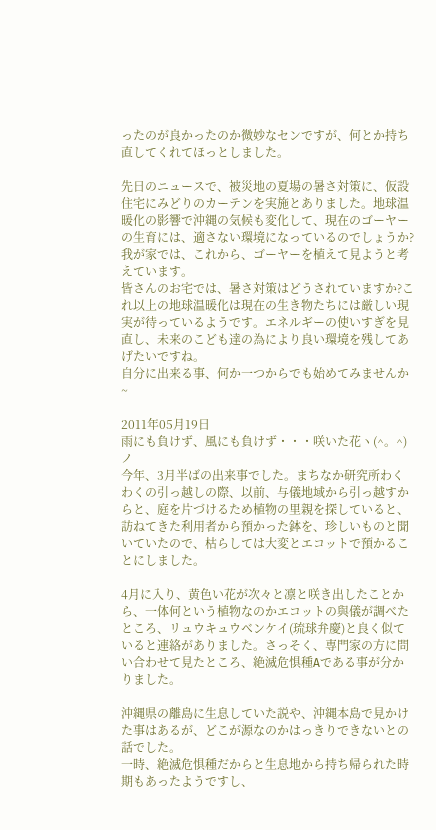ったのが良かったのか微妙なセンですが、何とか持ち直してくれてほっとしました。

先日のニュースで、被災地の夏場の暑さ対策に、仮設住宅にみどりのカーテンを実施とありました。地球温暖化の影響で沖縄の気候も変化して、現在のゴーヤーの生育には、適さない環境になっているのでしょうか?
我が家では、これから、ゴーヤーを植えて見ようと考えています。
皆さんのお宅では、暑さ対策はどうされていますか?これ以上の地球温暖化は現在の生き物たちには厳しい現実が待っているようです。エネルギーの使いすぎを見直し、未来のこども達の為により良い環境を残してあげたいですね。
自分に出来る事、何か一つからでも始めてみませんか~

2011年05月19日
雨にも負けず、風にも負けず・・・咲いた花ヽ(^。^)ノ
今年、3月半ばの出来事でした。まちなか研究所わくわくの引っ越しの際、以前、与儀地域から引っ越すからと、庭を片づけるため植物の里親を探していると、訪ねてきた利用者から預かった鉢を、珍しいものと聞いていたので、枯らしては大変とエコットで預かることにしました。

4月に入り、黄色い花が次々と凛と咲き出したことから、一体何という植物なのかエコットの與儀が調べたところ、リュウキュウベンケイ(琉球弁慶)と良く似ていると連絡がありました。さっそく、専門家の方に問い合わせて見たところ、絶滅危惧種Aである事が分かりました。

沖縄県の離島に生息していた説や、沖縄本島で見かけた事はあるが、どこが源なのかはっきりできないとの話でした。
一時、絶滅危惧種だからと生息地から持ち帰られた時期もあったようですし、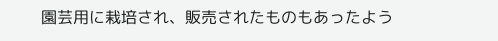園芸用に栽培され、販売されたものもあったよう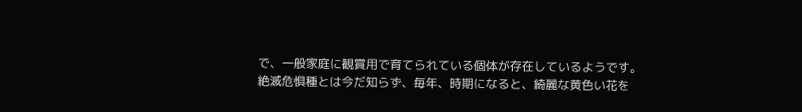で、一般家庭に観賞用で育てられている個体が存在しているようです。
絶滅危惧種とは今だ知らず、毎年、時期になると、綺麗な黄色い花を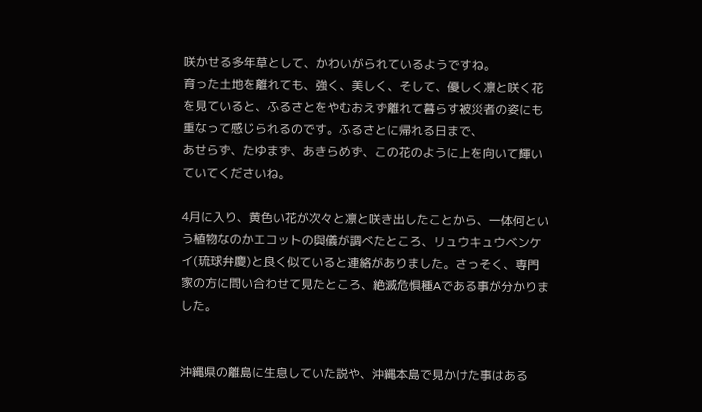咲かせる多年草として、かわいがられているようですね。
育った土地を離れても、強く、美しく、そして、優しく凛と咲く花を見ていると、ふるさとをやむおえず離れて暮らす被災者の姿にも重なって感じられるのです。ふるさとに帰れる日まで、
あせらず、たゆまず、あきらめず、この花のように上を向いて輝いていてくださいね。

4月に入り、黄色い花が次々と凛と咲き出したことから、一体何という植物なのかエコットの與儀が調べたところ、リュウキュウベンケイ(琉球弁慶)と良く似ていると連絡がありました。さっそく、専門家の方に問い合わせて見たところ、絶滅危惧種Aである事が分かりました。


沖縄県の離島に生息していた説や、沖縄本島で見かけた事はある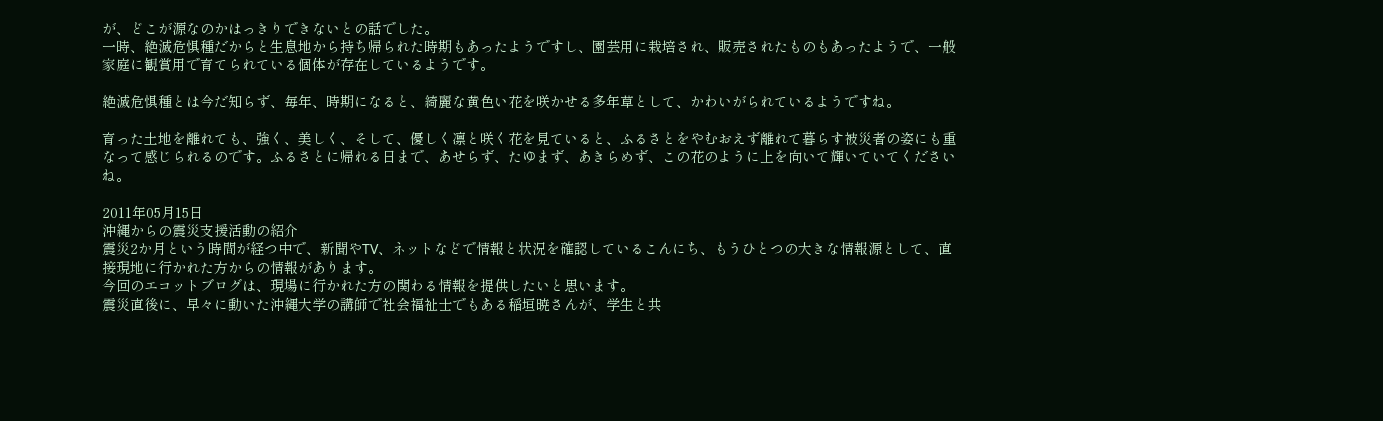が、どこが源なのかはっきりできないとの話でした。
一時、絶滅危惧種だからと生息地から持ち帰られた時期もあったようですし、園芸用に栽培され、販売されたものもあったようで、一般家庭に観賞用で育てられている個体が存在しているようです。

絶滅危惧種とは今だ知らず、毎年、時期になると、綺麗な黄色い花を咲かせる多年草として、かわいがられているようですね。

育った土地を離れても、強く、美しく、そして、優しく凛と咲く花を見ていると、ふるさとをやむおえず離れて暮らす被災者の姿にも重なって感じられるのです。ふるさとに帰れる日まで、あせらず、たゆまず、あきらめず、この花のように上を向いて輝いていてくださいね。

2011年05月15日
沖縄からの震災支援活動の紹介
震災2か月という時間が経つ中で、新聞やTV、ネットなどで情報と状況を確認しているこんにち、もうひとつの大きな情報源として、直接現地に行かれた方からの情報があります。
今回のエコットブログは、現場に行かれた方の関わる情報を提供したいと思います。
震災直後に、早々に動いた沖縄大学の講師で社会福祉士でもある稲垣暁さんが、学生と共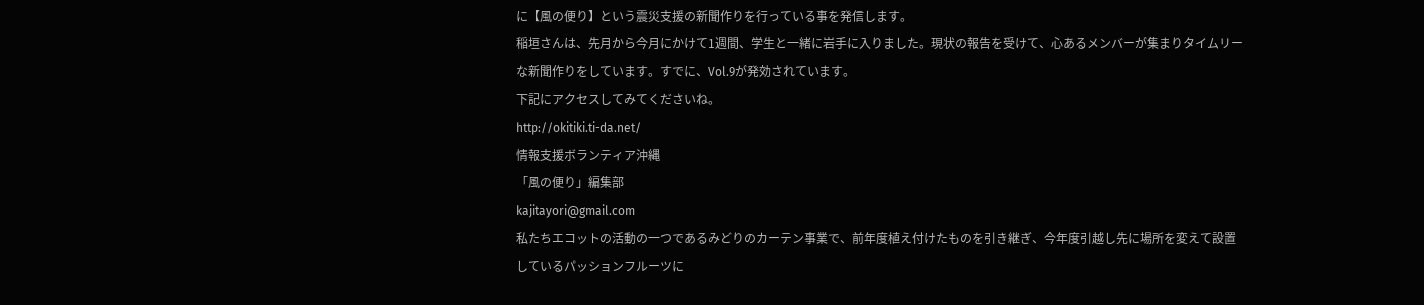に【風の便り】という震災支援の新聞作りを行っている事を発信します。
稲垣さんは、先月から今月にかけて1週間、学生と一緒に岩手に入りました。現状の報告を受けて、心あるメンバーが集まりタイムリーな新聞作りをしています。すでに、Vol.9が発効されています。
下記にアクセスしてみてくださいね。
http://okitiki.ti-da.net/
情報支援ボランティア沖縄
「風の便り」編集部
kajitayori@gmail.com
私たちエコットの活動の一つであるみどりのカーテン事業で、前年度植え付けたものを引き継ぎ、今年度引越し先に場所を変えて設置しているパッションフルーツに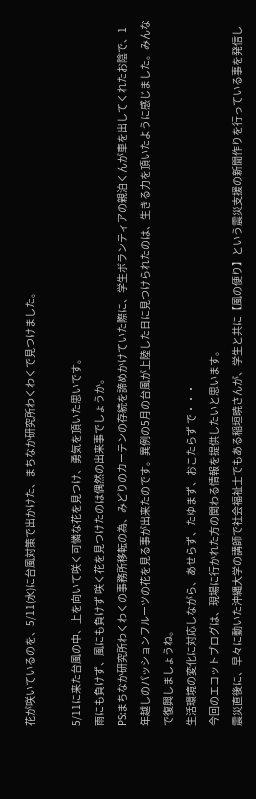花が咲いているのを、5/11(水)に台風対策で出かけた、まちなか研究所わくわくで見つけました。

5/11に来た台風の中、上を向いて咲く可憐な花を見つけ、勇気を頂いた思いです。
雨にも負けず、風にも負けず 咲く花を見つけたのは偶然の出来事でしょうか。
PS:まちなか研究所わくわくの事務所移転の為、みどりのカーテンの存続を諦めかけていた際に、学生ボランティアの親泊くんが車を出してくれたお陰で、1年越しのパッションフルーツの花を見る事が出来たのです。異例の5月の台風が上陸した日に見つけられたのは、生きる力を頂いたように感じました。みんなで復興しましょうね。
生活環境の変化に対応しながら、あせらず、たゆまず、おこたらず で・・・
今回のエコットブログは、現場に行かれた方の関わる情報を提供したいと思います。
震災直後に、早々に動いた沖縄大学の講師で社会福祉士でもある稲垣暁さんが、学生と共に【風の便り】という震災支援の新聞作りを行っている事を発信し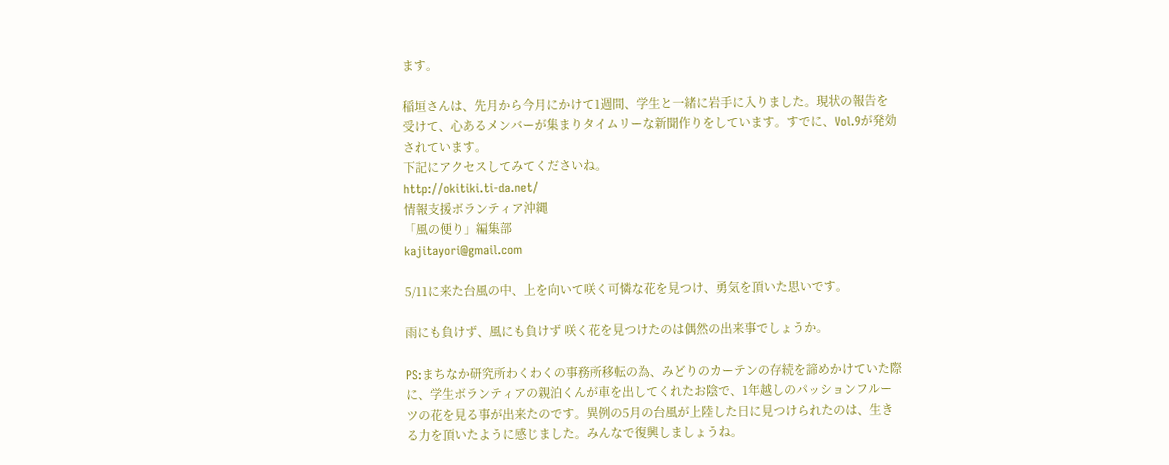ます。

稲垣さんは、先月から今月にかけて1週間、学生と一緒に岩手に入りました。現状の報告を受けて、心あるメンバーが集まりタイムリーな新聞作りをしています。すでに、Vol.9が発効されています。
下記にアクセスしてみてくださいね。
http://okitiki.ti-da.net/
情報支援ボランティア沖縄
「風の便り」編集部
kajitayori@gmail.com

5/11に来た台風の中、上を向いて咲く可憐な花を見つけ、勇気を頂いた思いです。

雨にも負けず、風にも負けず 咲く花を見つけたのは偶然の出来事でしょうか。

PS:まちなか研究所わくわくの事務所移転の為、みどりのカーテンの存続を諦めかけていた際に、学生ボランティアの親泊くんが車を出してくれたお陰で、1年越しのパッションフルーツの花を見る事が出来たのです。異例の5月の台風が上陸した日に見つけられたのは、生きる力を頂いたように感じました。みんなで復興しましょうね。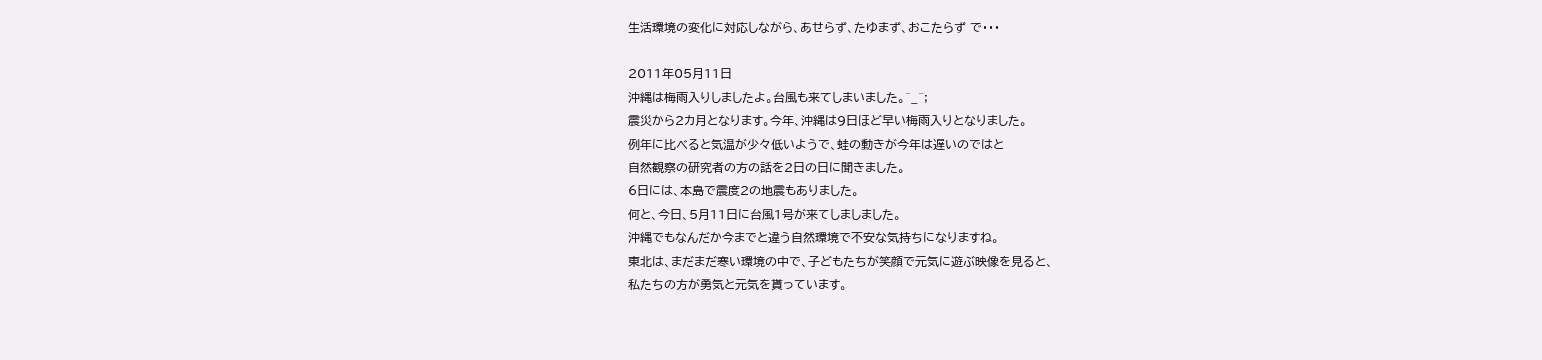生活環境の変化に対応しながら、あせらず、たゆまず、おこたらず で・・・

2011年05月11日
沖縄は梅雨入りしましたよ。台風も来てしまいました。^_^;
震災から2カ月となります。今年、沖縄は9日ほど早い梅雨入りとなりました。
例年に比べると気温が少々低いようで、蛙の動きが今年は遅いのではと
自然観察の研究者の方の話を2日の日に聞きました。
6日には、本島で震度2の地震もありました。
何と、今日、5月11日に台風1号が来てしましました。
沖縄でもなんだか今までと違う自然環境で不安な気持ちになりますね。
東北は、まだまだ寒い環境の中で、子どもたちが笑顔で元気に遊ぶ映像を見ると、
私たちの方が勇気と元気を貰っています。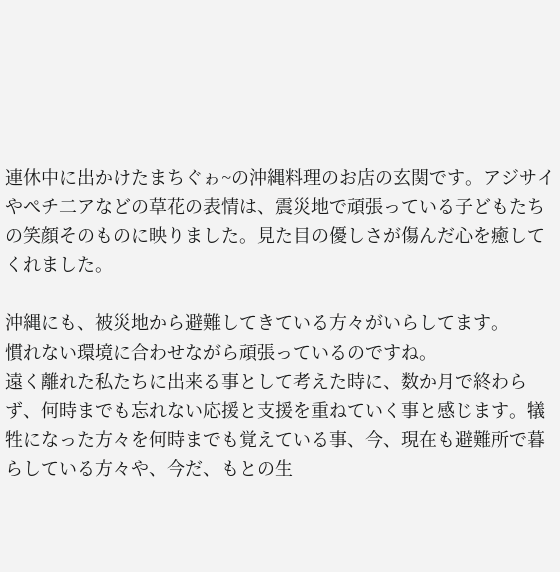連休中に出かけたまちぐゎ~の沖縄料理のお店の玄関です。アジサイやぺチ二アなどの草花の表情は、震災地で頑張っている子どもたちの笑顔そのものに映りました。見た目の優しさが傷んだ心を癒してくれました。

沖縄にも、被災地から避難してきている方々がいらしてます。
慣れない環境に合わせながら頑張っているのですね。
遠く離れた私たちに出来る事として考えた時に、数か月で終わらず、何時までも忘れない応援と支援を重ねていく事と感じます。犠牲になった方々を何時までも覚えている事、今、現在も避難所で暮らしている方々や、今だ、もとの生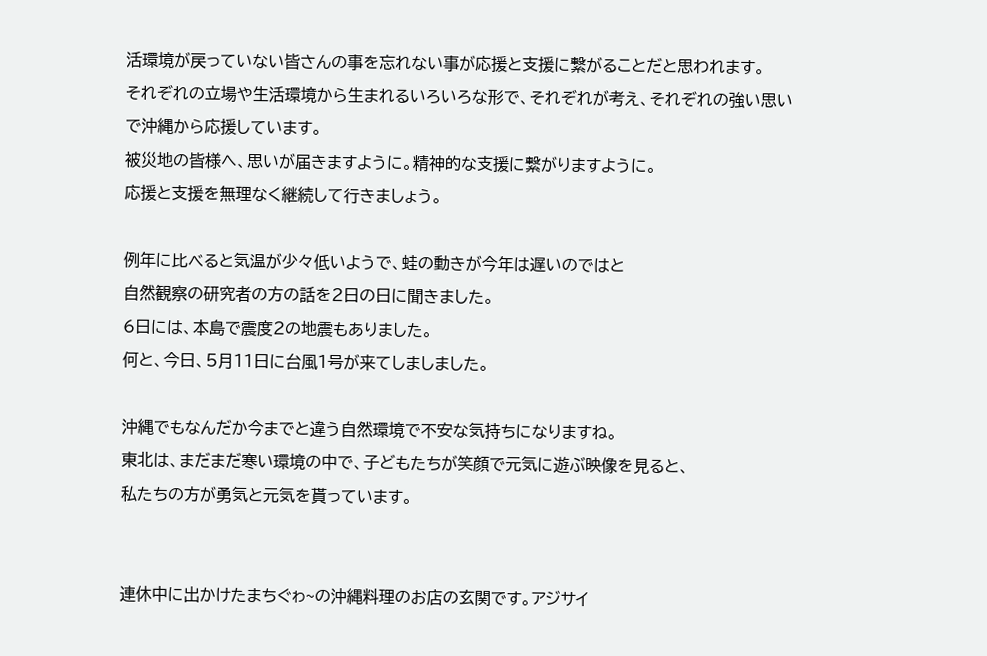活環境が戻っていない皆さんの事を忘れない事が応援と支援に繋がることだと思われます。
それぞれの立場や生活環境から生まれるいろいろな形で、それぞれが考え、それぞれの強い思いで沖縄から応援しています。
被災地の皆様へ、思いが届きますように。精神的な支援に繋がりますように。
応援と支援を無理なく継続して行きましょう。

例年に比べると気温が少々低いようで、蛙の動きが今年は遅いのではと
自然観察の研究者の方の話を2日の日に聞きました。
6日には、本島で震度2の地震もありました。
何と、今日、5月11日に台風1号が来てしましました。

沖縄でもなんだか今までと違う自然環境で不安な気持ちになりますね。
東北は、まだまだ寒い環境の中で、子どもたちが笑顔で元気に遊ぶ映像を見ると、
私たちの方が勇気と元気を貰っています。


連休中に出かけたまちぐゎ~の沖縄料理のお店の玄関です。アジサイ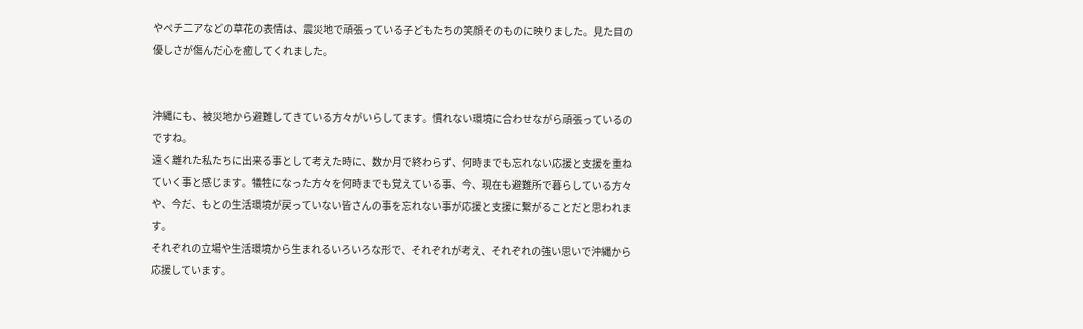やぺチ二アなどの草花の表情は、震災地で頑張っている子どもたちの笑顔そのものに映りました。見た目の優しさが傷んだ心を癒してくれました。


沖縄にも、被災地から避難してきている方々がいらしてます。慣れない環境に合わせながら頑張っているのですね。
遠く離れた私たちに出来る事として考えた時に、数か月で終わらず、何時までも忘れない応援と支援を重ねていく事と感じます。犠牲になった方々を何時までも覚えている事、今、現在も避難所で暮らしている方々や、今だ、もとの生活環境が戻っていない皆さんの事を忘れない事が応援と支援に繋がることだと思われます。
それぞれの立場や生活環境から生まれるいろいろな形で、それぞれが考え、それぞれの強い思いで沖縄から応援しています。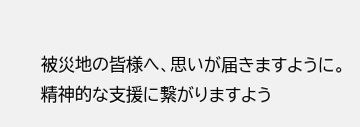被災地の皆様へ、思いが届きますように。精神的な支援に繋がりますよう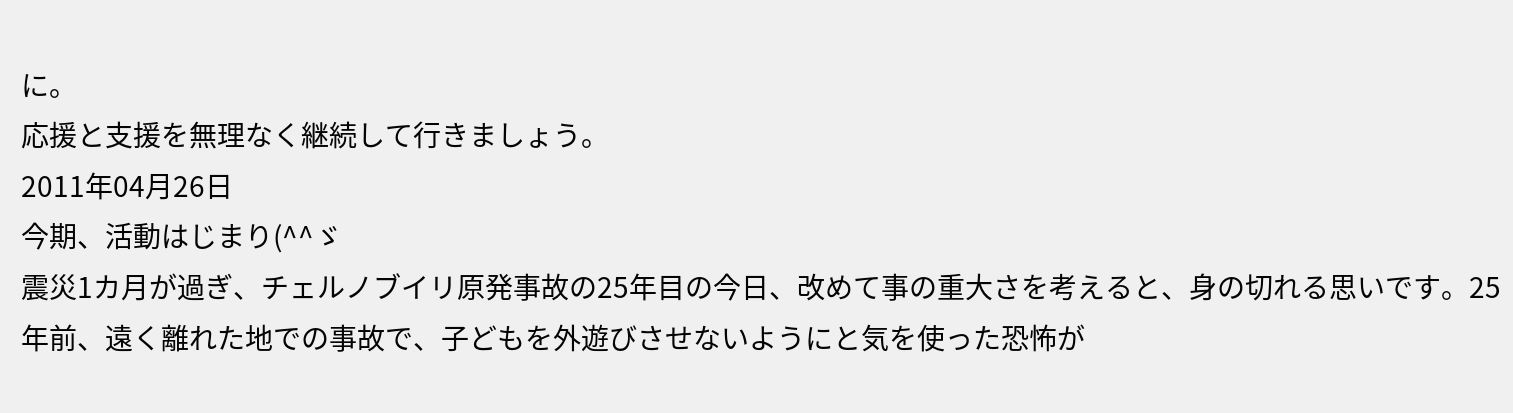に。
応援と支援を無理なく継続して行きましょう。
2011年04月26日
今期、活動はじまり(^^ゞ
震災1カ月が過ぎ、チェルノブイリ原発事故の25年目の今日、改めて事の重大さを考えると、身の切れる思いです。25年前、遠く離れた地での事故で、子どもを外遊びさせないようにと気を使った恐怖が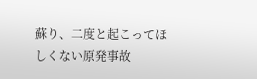蘇り、二度と起こってほしくない原発事故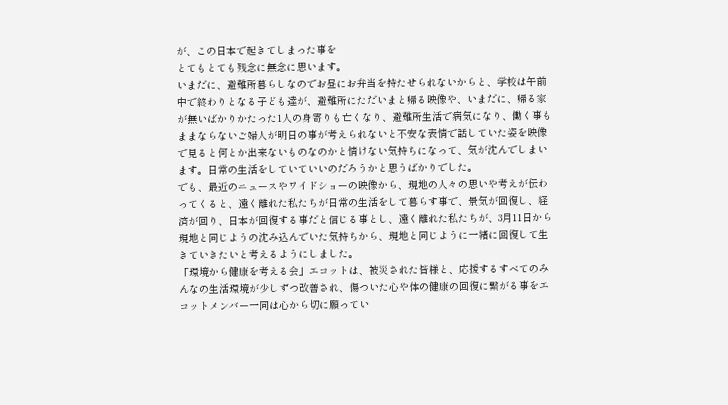が、この日本で起きてしまった事を
とてもとても残念に無念に思います。
いまだに、避難所暮らしなのでお昼にお弁当を持たせられないからと、学校は午前中で終わりとなる子ども達が、避難所にただいまと帰る映像や、いまだに、帰る家が無いばかりかたった1人の身寄りも亡くなり、避難所生活で病気になり、働く事もままならないご婦人が明日の事が考えられないと不安な表情で話していた姿を映像で見ると何とか出来ないものなのかと情けない気持ちになって、気が沈んでしまいます。日常の生活をしていていいのだろうかと思うばかりでした。
でも、最近のニュースやワイドショーの映像から、現地の人々の思いや考えが伝わってくると、遠く離れた私たちが日常の生活をして暮らす事で、景気が回復し、経済が回り、日本が回復する事だと信じる事とし、遠く離れた私たちが、3月11日から現地と同じようの沈み込んでいた気持ちから、現地と同じように一緒に回復して生きていきたいと考えるようにしました。
「環境から健康を考える会」エコットは、被災された皆様と、応援するすべてのみんなの生活環境が少しずつ改善され、傷ついた心や体の健康の回復に繋がる事をエコットメンバー一同は心から切に願ってい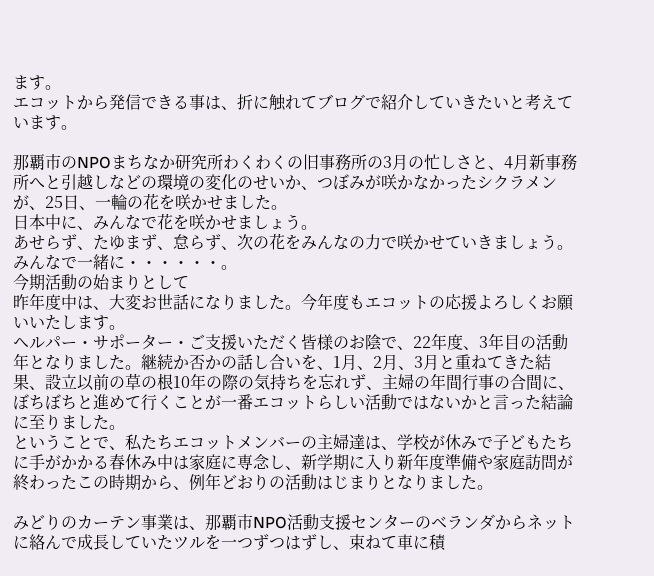ます。
エコットから発信できる事は、折に触れてブログで紹介していきたいと考えています。

那覇市のNPOまちなか研究所わくわくの旧事務所の3月の忙しさと、4月新事務所へと引越しなどの環境の変化のせいか、つぼみが咲かなかったシクラメンが、25日、一輪の花を咲かせました。
日本中に、みんなで花を咲かせましょう。
あせらず、たゆまず、怠らず、次の花をみんなの力で咲かせていきましょう。
みんなで一緒に・・・・・・。
今期活動の始まりとして
昨年度中は、大変お世話になりました。今年度もエコットの応援よろしくお願いいたします。
ヘルパー・サポーター・ご支援いただく皆様のお陰で、22年度、3年目の活動年となりました。継続か否かの話し合いを、1月、2月、3月と重ねてきた結果、設立以前の草の根10年の際の気持ちを忘れず、主婦の年間行事の合間に、ぼちぼちと進めて行くことが一番エコットらしい活動ではないかと言った結論に至りました。
ということで、私たちエコットメンバーの主婦達は、学校が休みで子どもたちに手がかかる春休み中は家庭に専念し、新学期に入り新年度準備や家庭訪問が終わったこの時期から、例年どおりの活動はじまりとなりました。

みどりのカーテン事業は、那覇市NPO活動支援センターのベランダからネットに絡んで成長していたツルを一つずつはずし、束ねて車に積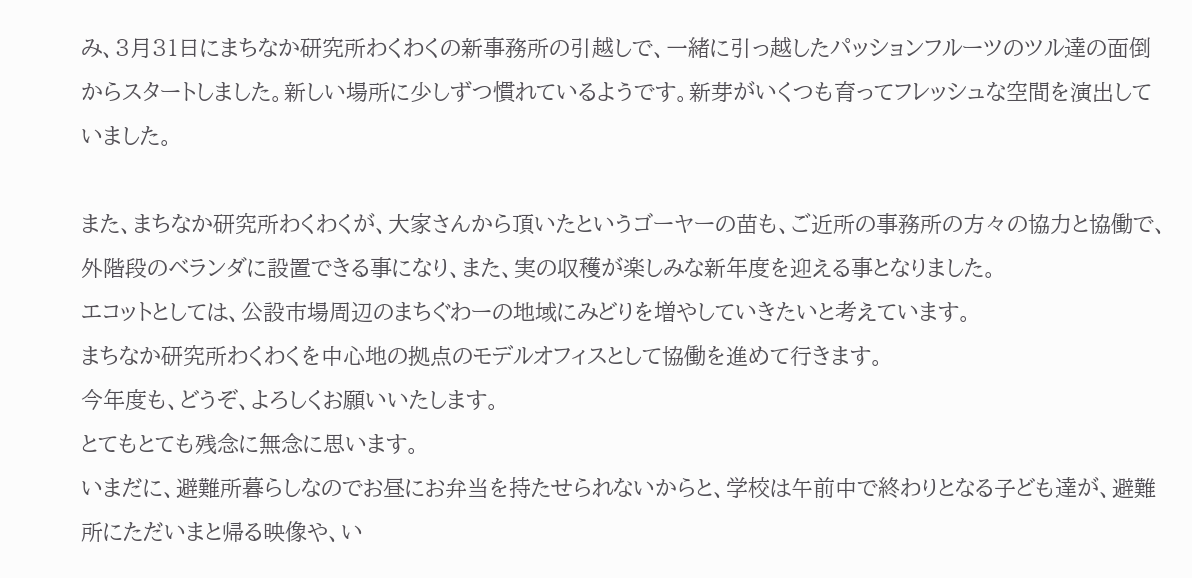み、3月31日にまちなか研究所わくわくの新事務所の引越しで、一緒に引っ越したパッションフルーツのツル達の面倒からスタートしました。新しい場所に少しずつ慣れているようです。新芽がいくつも育ってフレッシュな空間を演出していました。

また、まちなか研究所わくわくが、大家さんから頂いたというゴーヤーの苗も、ご近所の事務所の方々の協力と協働で、外階段のベランダに設置できる事になり、また、実の収穫が楽しみな新年度を迎える事となりました。
エコットとしては、公設市場周辺のまちぐわーの地域にみどりを増やしていきたいと考えています。
まちなか研究所わくわくを中心地の拠点のモデルオフィスとして協働を進めて行きます。
今年度も、どうぞ、よろしくお願いいたします。
とてもとても残念に無念に思います。
いまだに、避難所暮らしなのでお昼にお弁当を持たせられないからと、学校は午前中で終わりとなる子ども達が、避難所にただいまと帰る映像や、い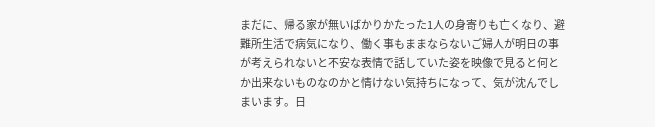まだに、帰る家が無いばかりかたった1人の身寄りも亡くなり、避難所生活で病気になり、働く事もままならないご婦人が明日の事が考えられないと不安な表情で話していた姿を映像で見ると何とか出来ないものなのかと情けない気持ちになって、気が沈んでしまいます。日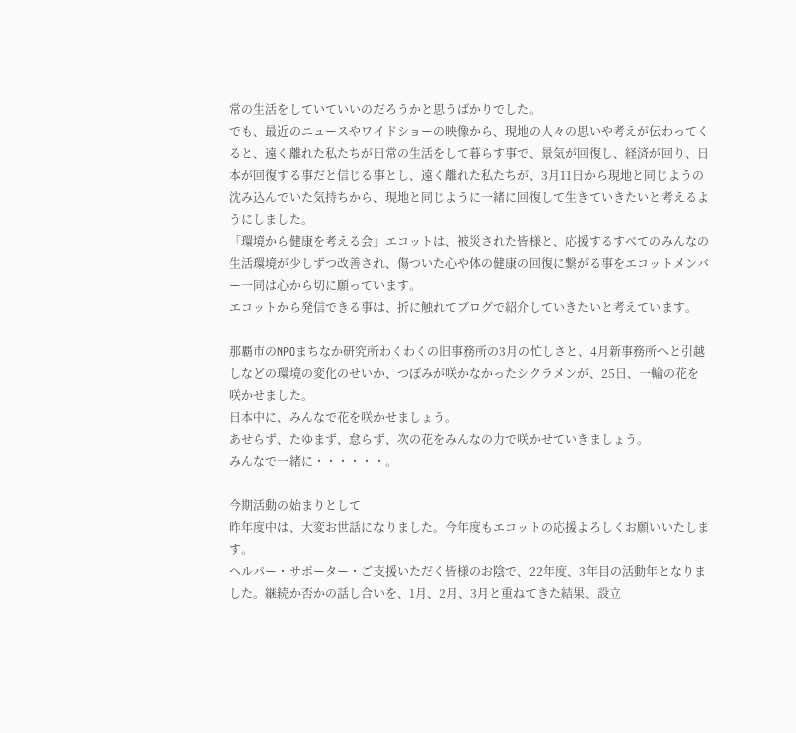常の生活をしていていいのだろうかと思うばかりでした。
でも、最近のニュースやワイドショーの映像から、現地の人々の思いや考えが伝わってくると、遠く離れた私たちが日常の生活をして暮らす事で、景気が回復し、経済が回り、日本が回復する事だと信じる事とし、遠く離れた私たちが、3月11日から現地と同じようの沈み込んでいた気持ちから、現地と同じように一緒に回復して生きていきたいと考えるようにしました。
「環境から健康を考える会」エコットは、被災された皆様と、応援するすべてのみんなの生活環境が少しずつ改善され、傷ついた心や体の健康の回復に繋がる事をエコットメンバー一同は心から切に願っています。
エコットから発信できる事は、折に触れてブログで紹介していきたいと考えています。

那覇市のNPOまちなか研究所わくわくの旧事務所の3月の忙しさと、4月新事務所へと引越しなどの環境の変化のせいか、つぼみが咲かなかったシクラメンが、25日、一輪の花を咲かせました。
日本中に、みんなで花を咲かせましょう。
あせらず、たゆまず、怠らず、次の花をみんなの力で咲かせていきましょう。
みんなで一緒に・・・・・・。

今期活動の始まりとして
昨年度中は、大変お世話になりました。今年度もエコットの応援よろしくお願いいたします。
ヘルパー・サポーター・ご支援いただく皆様のお陰で、22年度、3年目の活動年となりました。継続か否かの話し合いを、1月、2月、3月と重ねてきた結果、設立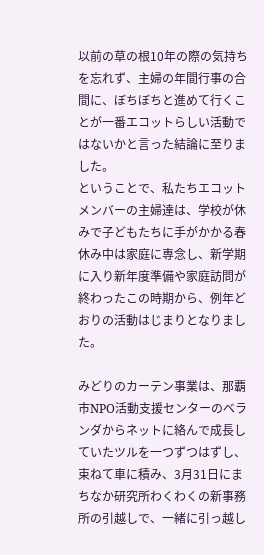以前の草の根10年の際の気持ちを忘れず、主婦の年間行事の合間に、ぼちぼちと進めて行くことが一番エコットらしい活動ではないかと言った結論に至りました。
ということで、私たちエコットメンバーの主婦達は、学校が休みで子どもたちに手がかかる春休み中は家庭に専念し、新学期に入り新年度準備や家庭訪問が終わったこの時期から、例年どおりの活動はじまりとなりました。

みどりのカーテン事業は、那覇市NPO活動支援センターのベランダからネットに絡んで成長していたツルを一つずつはずし、束ねて車に積み、3月31日にまちなか研究所わくわくの新事務所の引越しで、一緒に引っ越し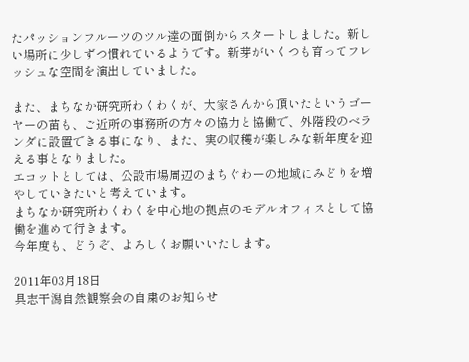たパッションフルーツのツル達の面倒からスタートしました。新しい場所に少しずつ慣れているようです。新芽がいくつも育ってフレッシュな空間を演出していました。

また、まちなか研究所わくわくが、大家さんから頂いたというゴーヤーの苗も、ご近所の事務所の方々の協力と協働で、外階段のベランダに設置できる事になり、また、実の収穫が楽しみな新年度を迎える事となりました。
エコットとしては、公設市場周辺のまちぐわーの地域にみどりを増やしていきたいと考えています。
まちなか研究所わくわくを中心地の拠点のモデルオフィスとして協働を進めて行きます。
今年度も、どうぞ、よろしくお願いいたします。

2011年03月18日
具志干潟自然観察会の自粛のお知らせ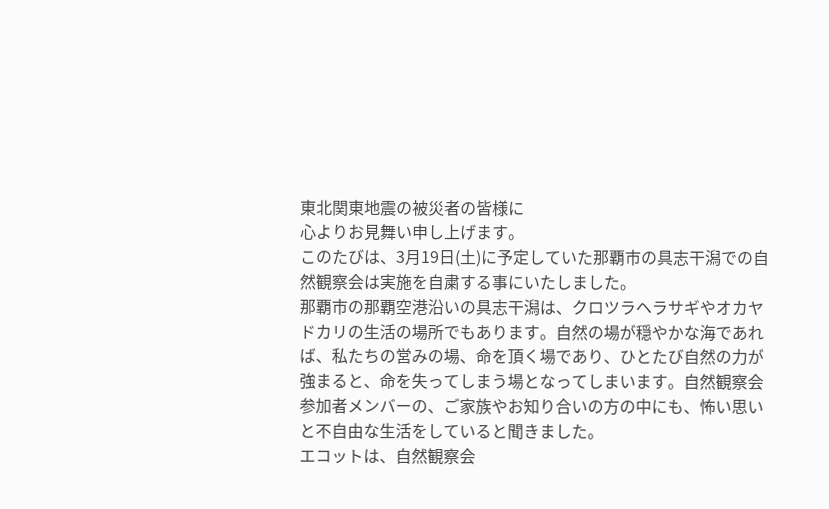東北関東地震の被災者の皆様に
心よりお見舞い申し上げます。
このたびは、3月19日(土)に予定していた那覇市の具志干潟での自然観察会は実施を自粛する事にいたしました。
那覇市の那覇空港沿いの具志干潟は、クロツラヘラサギやオカヤドカリの生活の場所でもあります。自然の場が穏やかな海であれば、私たちの営みの場、命を頂く場であり、ひとたび自然の力が強まると、命を失ってしまう場となってしまいます。自然観察会参加者メンバーの、ご家族やお知り合いの方の中にも、怖い思いと不自由な生活をしていると聞きました。
エコットは、自然観察会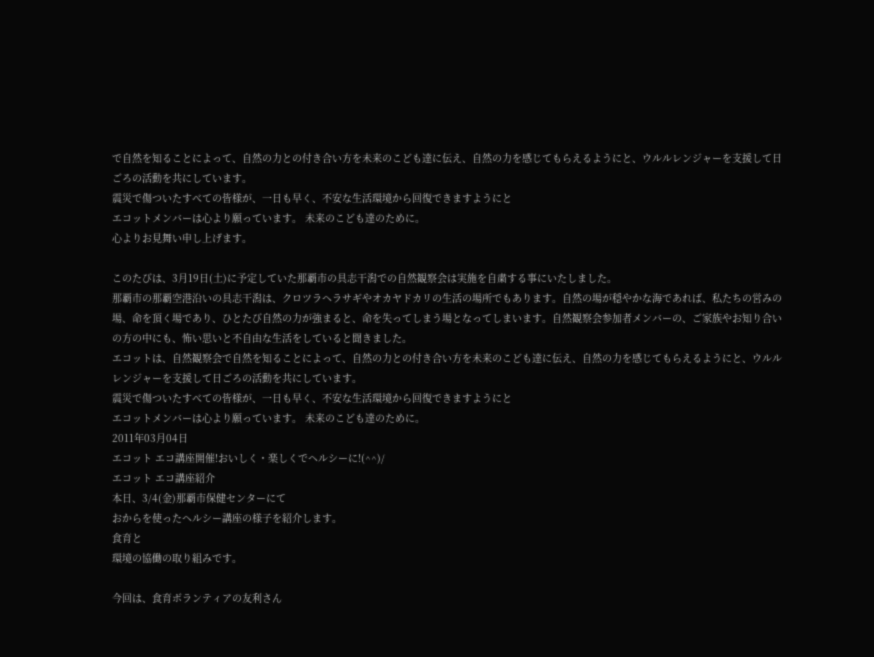で自然を知ることによって、自然の力との付き合い方を未来のこども達に伝え、自然の力を感じてもらえるようにと、ウルルレンジャーを支援して日ごろの活動を共にしています。
震災で傷ついたすべての皆様が、一日も早く、不安な生活環境から回復できますようにと
エコットメンバーは心より願っています。 未来のこども達のために。
心よりお見舞い申し上げます。

このたびは、3月19日(土)に予定していた那覇市の具志干潟での自然観察会は実施を自粛する事にいたしました。
那覇市の那覇空港沿いの具志干潟は、クロツラヘラサギやオカヤドカリの生活の場所でもあります。自然の場が穏やかな海であれば、私たちの営みの場、命を頂く場であり、ひとたび自然の力が強まると、命を失ってしまう場となってしまいます。自然観察会参加者メンバーの、ご家族やお知り合いの方の中にも、怖い思いと不自由な生活をしていると聞きました。
エコットは、自然観察会で自然を知ることによって、自然の力との付き合い方を未来のこども達に伝え、自然の力を感じてもらえるようにと、ウルルレンジャーを支援して日ごろの活動を共にしています。
震災で傷ついたすべての皆様が、一日も早く、不安な生活環境から回復できますようにと
エコットメンバーは心より願っています。 未来のこども達のために。
2011年03月04日
エコット エコ講座開催!おいしく・楽しくでヘルシーに!(^^)/
エコット エコ講座紹介
本日、3/4(金)那覇市保健センターにて
おからを使ったヘルシー講座の様子を紹介します。
食育と
環境の協働の取り組みです。

今回は、食育ボランティアの友利さん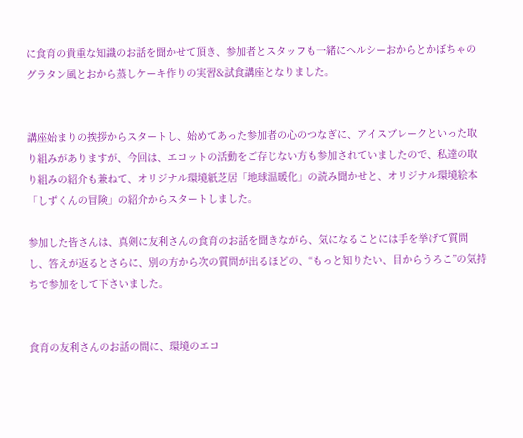に食育の貴重な知識のお話を聞かせて頂き、参加者とスタッフも一緒にヘルシーおからとかぼちゃのグラタン風とおから蒸しケーキ作りの実習&試食講座となりました。


講座始まりの挨拶からスタートし、始めてあった参加者の心のつなぎに、アイスブレークといった取り組みがありますが、今回は、エコットの活動をご存じない方も参加されていましたので、私達の取り組みの紹介も兼ねて、オリジナル環境紙芝居「地球温暖化」の読み聞かせと、オリジナル環境絵本「しずくんの冒険」の紹介からスタートしました。

参加した皆さんは、真剣に友利さんの食育のお話を聞きながら、気になることには手を挙げて質問し、答えが返るとさらに、別の方から次の質問が出るほどの、“もっと知りたい、目からうろこ”の気持ちで参加をして下さいました。


食育の友利さんのお話の間に、環境のエコ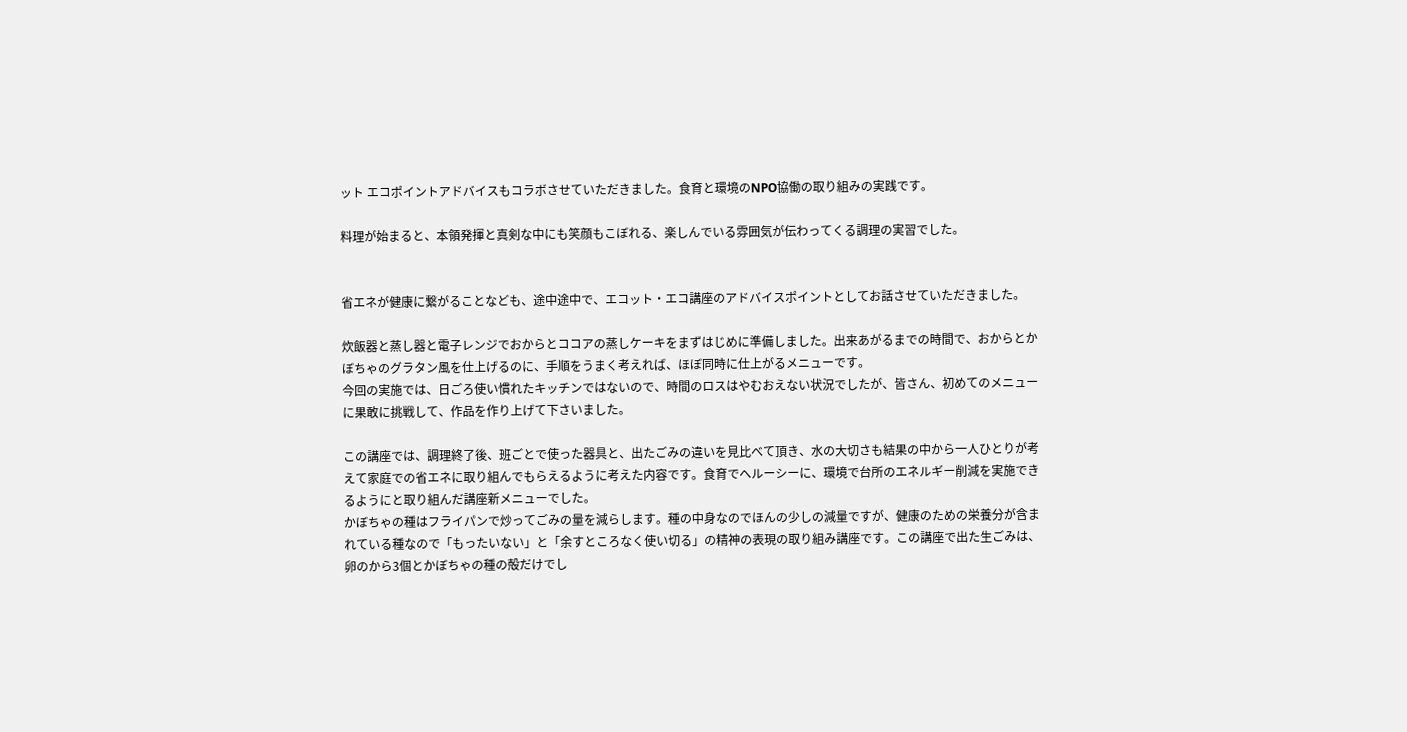ット エコポイントアドバイスもコラボさせていただきました。食育と環境のNPO協働の取り組みの実践です。

料理が始まると、本領発揮と真剣な中にも笑顔もこぼれる、楽しんでいる雰囲気が伝わってくる調理の実習でした。


省エネが健康に繋がることなども、途中途中で、エコット・エコ講座のアドバイスポイントとしてお話させていただきました。

炊飯器と蒸し器と電子レンジでおからとココアの蒸しケーキをまずはじめに準備しました。出来あがるまでの時間で、おからとかぼちゃのグラタン風を仕上げるのに、手順をうまく考えれば、ほぼ同時に仕上がるメニューです。
今回の実施では、日ごろ使い慣れたキッチンではないので、時間のロスはやむおえない状況でしたが、皆さん、初めてのメニューに果敢に挑戦して、作品を作り上げて下さいました。

この講座では、調理終了後、班ごとで使った器具と、出たごみの違いを見比べて頂き、水の大切さも結果の中から一人ひとりが考えて家庭での省エネに取り組んでもらえるように考えた内容です。食育でへルーシーに、環境で台所のエネルギー削減を実施できるようにと取り組んだ講座新メニューでした。
かぼちゃの種はフライパンで炒ってごみの量を減らします。種の中身なのでほんの少しの減量ですが、健康のための栄養分が含まれている種なので「もったいない」と「余すところなく使い切る」の精神の表現の取り組み講座です。この講座で出た生ごみは、卵のから3個とかぼちゃの種の殻だけでし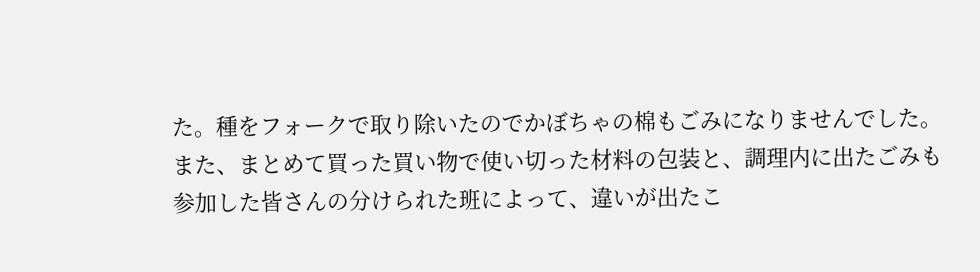た。種をフォークで取り除いたのでかぼちゃの棉もごみになりませんでした。
また、まとめて買った買い物で使い切った材料の包装と、調理内に出たごみも参加した皆さんの分けられた班によって、違いが出たこ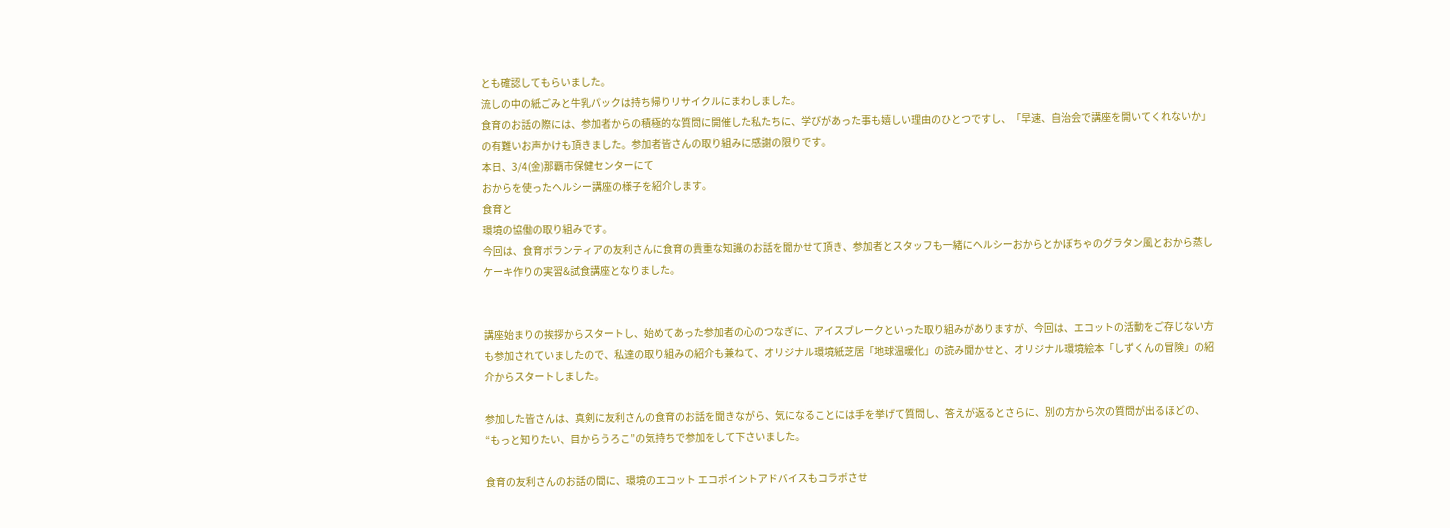とも確認してもらいました。
流しの中の紙ごみと牛乳パックは持ち帰りリサイクルにまわしました。
食育のお話の際には、参加者からの積極的な質問に開催した私たちに、学びがあった事も嬉しい理由のひとつですし、「早速、自治会で講座を開いてくれないか」の有難いお声かけも頂きました。参加者皆さんの取り組みに感謝の限りです。
本日、3/4(金)那覇市保健センターにて
おからを使ったヘルシー講座の様子を紹介します。
食育と
環境の協働の取り組みです。
今回は、食育ボランティアの友利さんに食育の貴重な知識のお話を聞かせて頂き、参加者とスタッフも一緒にヘルシーおからとかぼちゃのグラタン風とおから蒸しケーキ作りの実習&試食講座となりました。


講座始まりの挨拶からスタートし、始めてあった参加者の心のつなぎに、アイスブレークといった取り組みがありますが、今回は、エコットの活動をご存じない方も参加されていましたので、私達の取り組みの紹介も兼ねて、オリジナル環境紙芝居「地球温暖化」の読み聞かせと、オリジナル環境絵本「しずくんの冒険」の紹介からスタートしました。

参加した皆さんは、真剣に友利さんの食育のお話を聞きながら、気になることには手を挙げて質問し、答えが返るとさらに、別の方から次の質問が出るほどの、“もっと知りたい、目からうろこ”の気持ちで参加をして下さいました。

食育の友利さんのお話の間に、環境のエコット エコポイントアドバイスもコラボさせ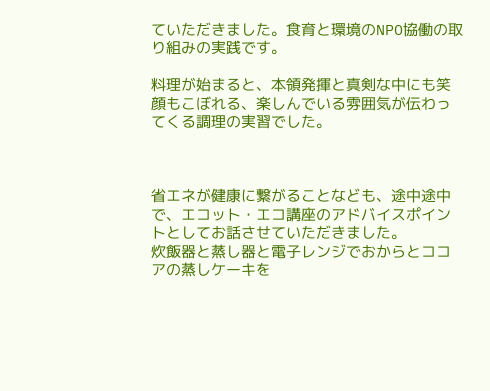ていただきました。食育と環境のNPO協働の取り組みの実践です。

料理が始まると、本領発揮と真剣な中にも笑顔もこぼれる、楽しんでいる雰囲気が伝わってくる調理の実習でした。



省エネが健康に繋がることなども、途中途中で、エコット・エコ講座のアドバイスポイントとしてお話させていただきました。
炊飯器と蒸し器と電子レンジでおからとココアの蒸しケーキを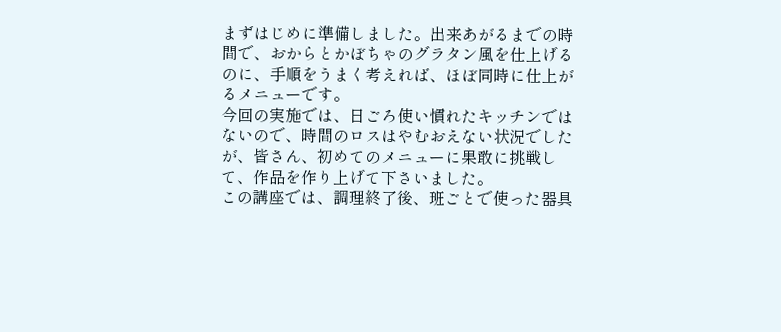まずはじめに準備しました。出来あがるまでの時間で、おからとかぼちゃのグラタン風を仕上げるのに、手順をうまく考えれば、ほぼ同時に仕上がるメニューです。
今回の実施では、日ごろ使い慣れたキッチンではないので、時間のロスはやむおえない状況でしたが、皆さん、初めてのメニューに果敢に挑戦して、作品を作り上げて下さいました。
この講座では、調理終了後、班ごとで使った器具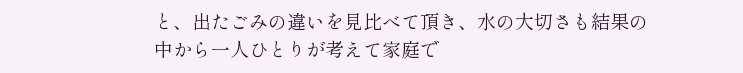と、出たごみの違いを見比べて頂き、水の大切さも結果の中から一人ひとりが考えて家庭で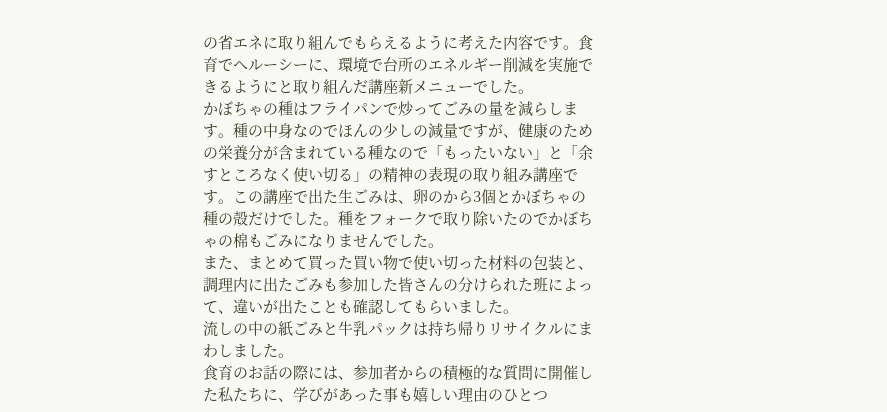の省エネに取り組んでもらえるように考えた内容です。食育でへルーシーに、環境で台所のエネルギー削減を実施できるようにと取り組んだ講座新メニューでした。
かぼちゃの種はフライパンで炒ってごみの量を減らします。種の中身なのでほんの少しの減量ですが、健康のための栄養分が含まれている種なので「もったいない」と「余すところなく使い切る」の精神の表現の取り組み講座です。この講座で出た生ごみは、卵のから3個とかぼちゃの種の殻だけでした。種をフォークで取り除いたのでかぼちゃの棉もごみになりませんでした。
また、まとめて買った買い物で使い切った材料の包装と、調理内に出たごみも参加した皆さんの分けられた班によって、違いが出たことも確認してもらいました。
流しの中の紙ごみと牛乳パックは持ち帰りリサイクルにまわしました。
食育のお話の際には、参加者からの積極的な質問に開催した私たちに、学びがあった事も嬉しい理由のひとつ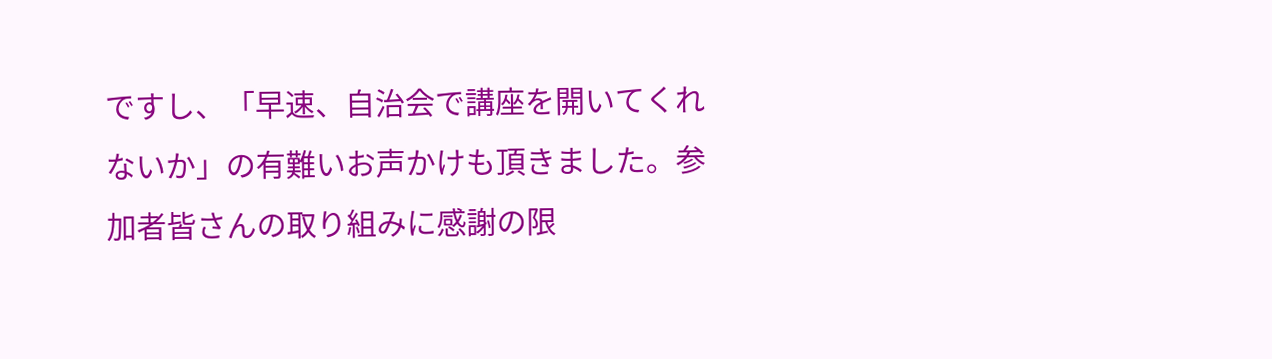ですし、「早速、自治会で講座を開いてくれないか」の有難いお声かけも頂きました。参加者皆さんの取り組みに感謝の限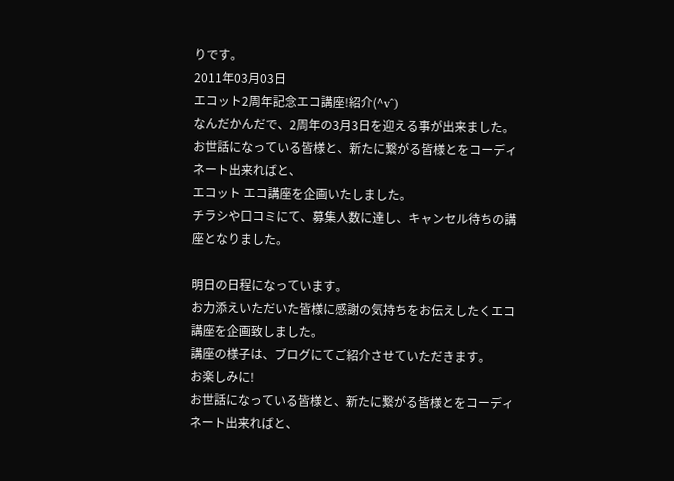りです。
2011年03月03日
エコット2周年記念エコ講座!紹介(^v^)
なんだかんだで、2周年の3月3日を迎える事が出来ました。
お世話になっている皆様と、新たに繋がる皆様とをコーディネート出来ればと、
エコット エコ講座を企画いたしました。
チラシや口コミにて、募集人数に達し、キャンセル待ちの講座となりました。

明日の日程になっています。
お力添えいただいた皆様に感謝の気持ちをお伝えしたくエコ講座を企画致しました。
講座の様子は、ブログにてご紹介させていただきます。
お楽しみに!
お世話になっている皆様と、新たに繋がる皆様とをコーディネート出来ればと、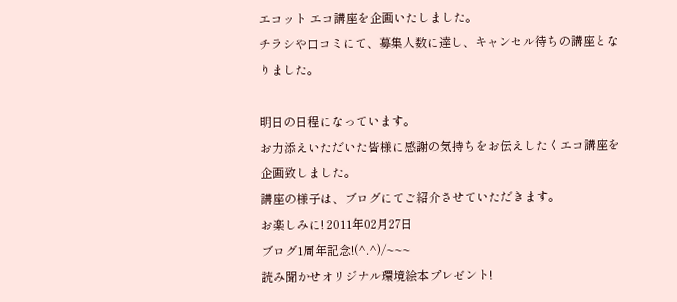エコット エコ講座を企画いたしました。
チラシや口コミにて、募集人数に達し、キャンセル待ちの講座となりました。

明日の日程になっています。
お力添えいただいた皆様に感謝の気持ちをお伝えしたくエコ講座を企画致しました。
講座の様子は、ブログにてご紹介させていただきます。
お楽しみに! 2011年02月27日
ブログ1周年記念!(^.^)/~~~
読み聞かせオリジナル環境絵本プレゼント!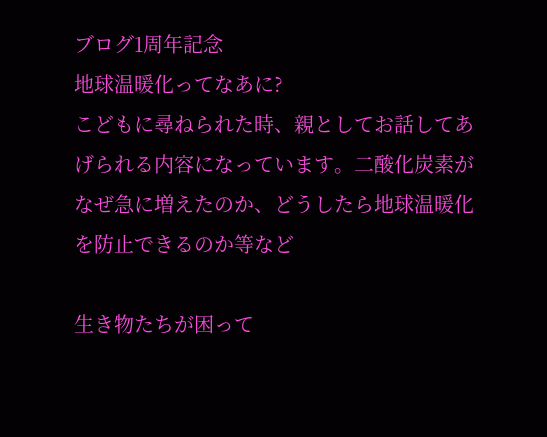ブログ1周年記念
地球温暖化ってなあに?
こどもに尋ねられた時、親としてお話してあげられる内容になっています。二酸化炭素がなぜ急に増えたのか、どうしたら地球温暖化を防止できるのか等など

生き物たちが困って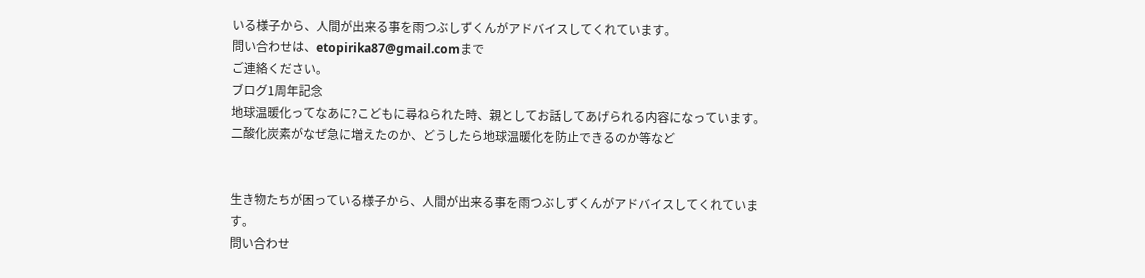いる様子から、人間が出来る事を雨つぶしずくんがアドバイスしてくれています。
問い合わせは、etopirika87@gmail.comまで
ご連絡ください。
ブログ1周年記念
地球温暖化ってなあに?こどもに尋ねられた時、親としてお話してあげられる内容になっています。二酸化炭素がなぜ急に増えたのか、どうしたら地球温暖化を防止できるのか等など


生き物たちが困っている様子から、人間が出来る事を雨つぶしずくんがアドバイスしてくれています。
問い合わせ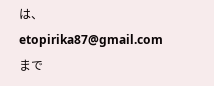は、etopirika87@gmail.comまで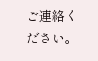ご連絡ください。